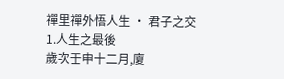禪里禪外悟人生 · 君子之交
1.人生之最後
歲次壬申十二月,廈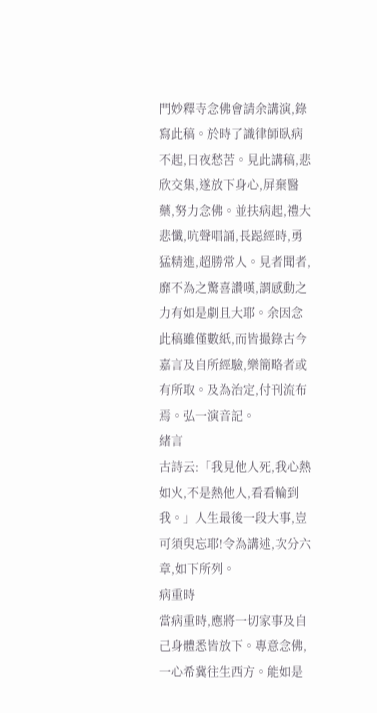門妙釋寺念佛會請余講演,錄寫此稿。於時了識律師臥病不起,日夜愁苦。見此講稿,悲欣交集,遂放下身心,屏棄醫藥,努力念佛。並扶病起,禮大悲懺,吭聲唱誦,長跽經時,勇猛精進,超勝常人。見者聞者,靡不為之驚喜讚嘆,謂感動之力有如是劇且大耶。余因念此稿雖僅數紙,而皆撮錄古今嘉言及自所經驗,樂簡略者或有所取。及為治定,付刊流布焉。弘一演音記。
緒言
古詩云:「我見他人死,我心熱如火,不是熱他人,看看輪到我。」人生最後一段大事,豈可須臾忘耶!令為講述,次分六章,如下所列。
病重時
當病重時,應將一切家事及自己身體悉皆放下。專意念佛,一心希冀往生西方。能如是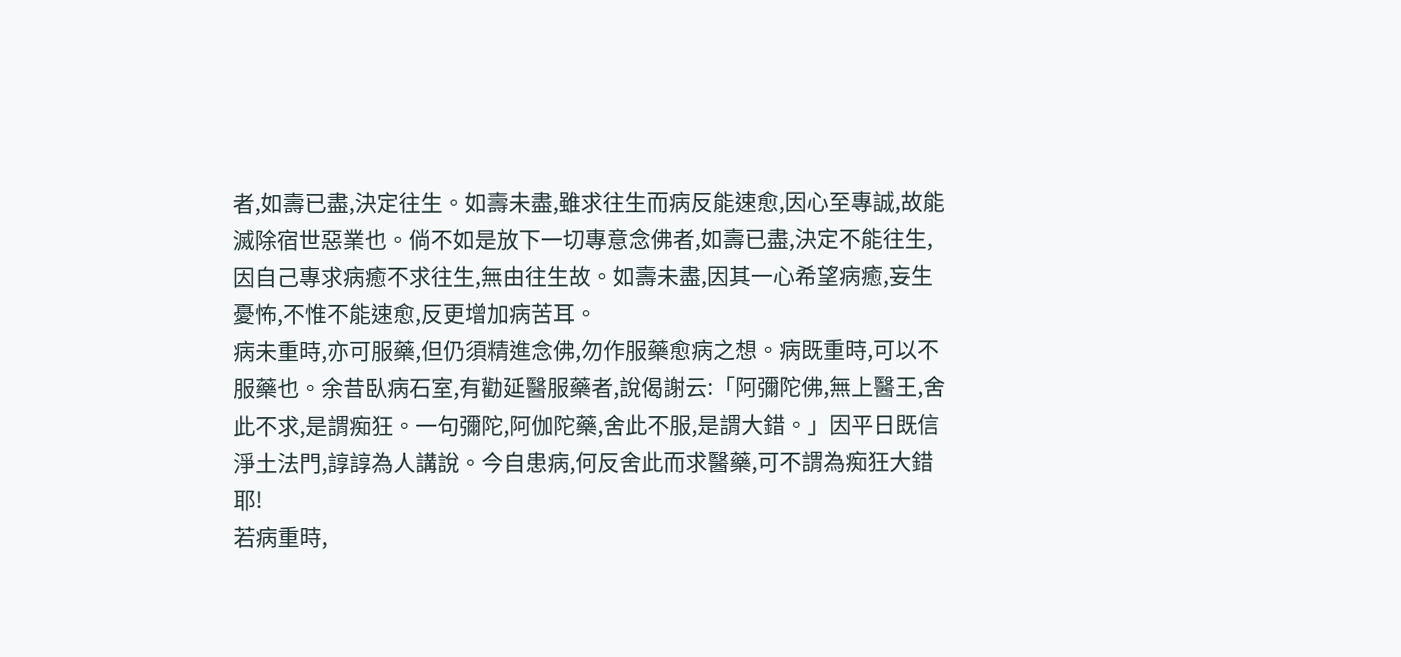者,如壽已盡,決定往生。如壽未盡,雖求往生而病反能速愈,因心至專誠,故能滅除宿世惡業也。倘不如是放下一切專意念佛者,如壽已盡,決定不能往生,因自己專求病癒不求往生,無由往生故。如壽未盡,因其一心希望病癒,妄生憂怖,不惟不能速愈,反更增加病苦耳。
病未重時,亦可服藥,但仍須精進念佛,勿作服藥愈病之想。病既重時,可以不服藥也。余昔臥病石室,有勸延醫服藥者,說偈謝云:「阿彌陀佛,無上醫王,舍此不求,是謂痴狂。一句彌陀,阿伽陀藥,舍此不服,是謂大錯。」因平日既信淨土法門,諄諄為人講說。今自患病,何反舍此而求醫藥,可不謂為痴狂大錯耶!
若病重時,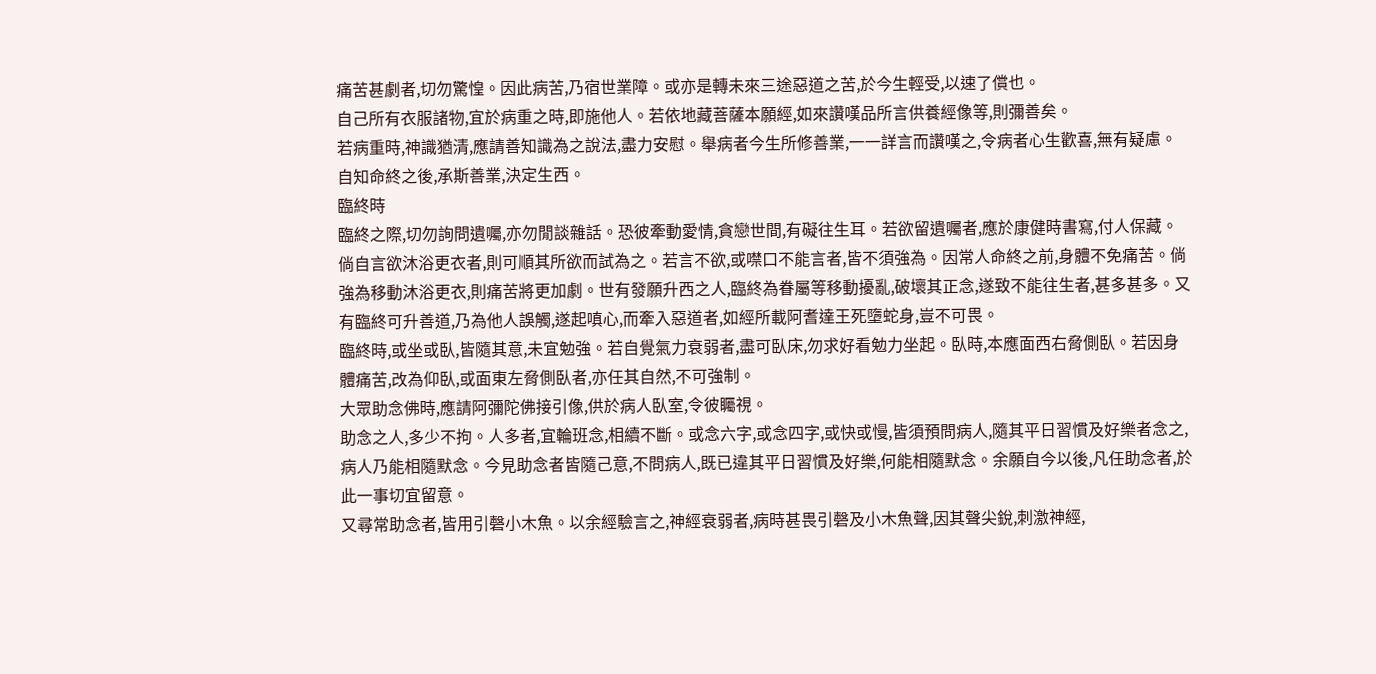痛苦甚劇者,切勿驚惶。因此病苦,乃宿世業障。或亦是轉未來三途惡道之苦,於今生輕受,以速了償也。
自己所有衣服諸物,宜於病重之時,即施他人。若依地藏菩薩本願經,如來讚嘆品所言供養經像等,則彌善矣。
若病重時,神識猶清,應請善知識為之說法,盡力安慰。舉病者今生所修善業,一一詳言而讚嘆之,令病者心生歡喜,無有疑慮。自知命終之後,承斯善業,決定生西。
臨終時
臨終之際,切勿詢問遺囑,亦勿閒談雜話。恐彼牽動愛情,貪戀世間,有礙往生耳。若欲留遺囑者,應於康健時書寫,付人保藏。
倘自言欲沐浴更衣者,則可順其所欲而試為之。若言不欲,或噤口不能言者,皆不須強為。因常人命終之前,身體不免痛苦。倘強為移動沐浴更衣,則痛苦將更加劇。世有發願升西之人,臨終為眷屬等移動擾亂,破壞其正念,遂致不能往生者,甚多甚多。又有臨終可升善道,乃為他人誤觸,遂起嗔心,而牽入惡道者,如經所載阿耆達王死墮蛇身,豈不可畏。
臨終時,或坐或臥,皆隨其意,未宜勉強。若自覺氣力衰弱者,盡可臥床,勿求好看勉力坐起。臥時,本應面西右脅側臥。若因身體痛苦,改為仰臥,或面東左脅側臥者,亦任其自然,不可強制。
大眾助念佛時,應請阿彌陀佛接引像,供於病人臥室,令彼矚視。
助念之人,多少不拘。人多者,宜輪班念,相續不斷。或念六字,或念四字,或快或慢,皆須預問病人,隨其平日習慣及好樂者念之,病人乃能相隨默念。今見助念者皆隨己意,不問病人,既已違其平日習慣及好樂,何能相隨默念。余願自今以後,凡任助念者,於此一事切宜留意。
又尋常助念者,皆用引磬小木魚。以余經驗言之,神經衰弱者,病時甚畏引磬及小木魚聲,因其聲尖銳,刺激神經,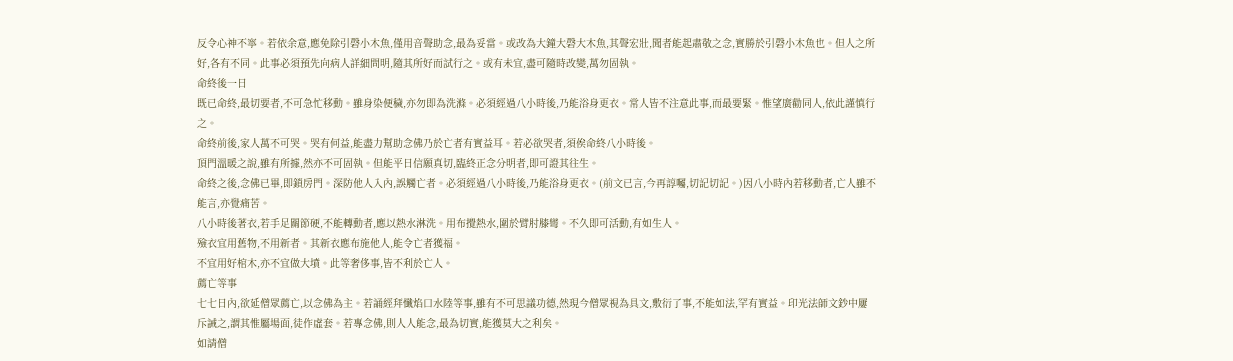反令心神不寧。若依余意,應免除引磬小木魚,僅用音聲助念,最為妥當。或改為大鐘大磬大木魚,其聲宏壯,聞者能起肅敬之念,實勝於引磬小木魚也。但人之所好,各有不同。此事必須預先向病人詳細問明,隨其所好而試行之。或有未宜,盡可隨時改變,萬勿固執。
命終後一日
既已命終,最切要者,不可急忙移動。雖身染便穢,亦勿即為洗滌。必須經過八小時後,乃能浴身更衣。常人皆不注意此事,而最要緊。惟望廣勸同人,依此謹慎行之。
命終前後,家人萬不可哭。哭有何益,能盡力幫助念佛乃於亡者有實益耳。若必欲哭者,須俟命終八小時後。
頂門溫暖之說,雖有所據,然亦不可固執。但能平日信願真切,臨終正念分明者,即可證其往生。
命終之後,念佛已畢,即鎖房門。深防他人入內,誤觸亡者。必須經過八小時後,乃能浴身更衣。(前文已言,今再諄囑,切記切記。)因八小時內若移動者,亡人雖不能言,亦覺痛苦。
八小時後著衣,若手足關節硬,不能轉動者,應以熱水淋洗。用布攪熱水,圍於臂肘膝彎。不久即可活動,有如生人。
殮衣宜用舊物,不用新者。其新衣應布施他人,能令亡者獲福。
不宜用好棺木,亦不宜做大墳。此等奢侈事,皆不利於亡人。
薦亡等事
七七日內,欲延僧眾薦亡,以念佛為主。若誦經拜懺焰口水陸等事,雖有不可思議功德,然現今僧眾視為具文,敷衍了事,不能如法,罕有實益。印光法師文鈔中屢斥誡之,謂其惟屬場面,徒作虛套。若專念佛,則人人能念,最為切實,能獲莫大之利矣。
如請僧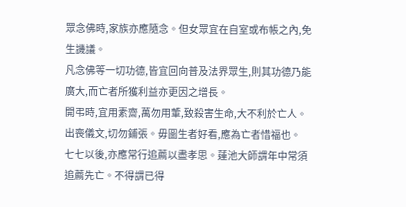眾念佛時,家族亦應隨念。但女眾宜在自室或布帳之內,免生譏議。
凡念佛等一切功德,皆宜回向普及法界眾生,則其功德乃能廣大,而亡者所獲利益亦更因之增長。
開弔時,宜用素齋,萬勿用葷,致殺害生命,大不利於亡人。
出喪儀文,切勿鋪張。毋圖生者好看,應為亡者惜福也。
七七以後,亦應常行追薦以盡孝思。蓮池大師謂年中常須追薦先亡。不得謂已得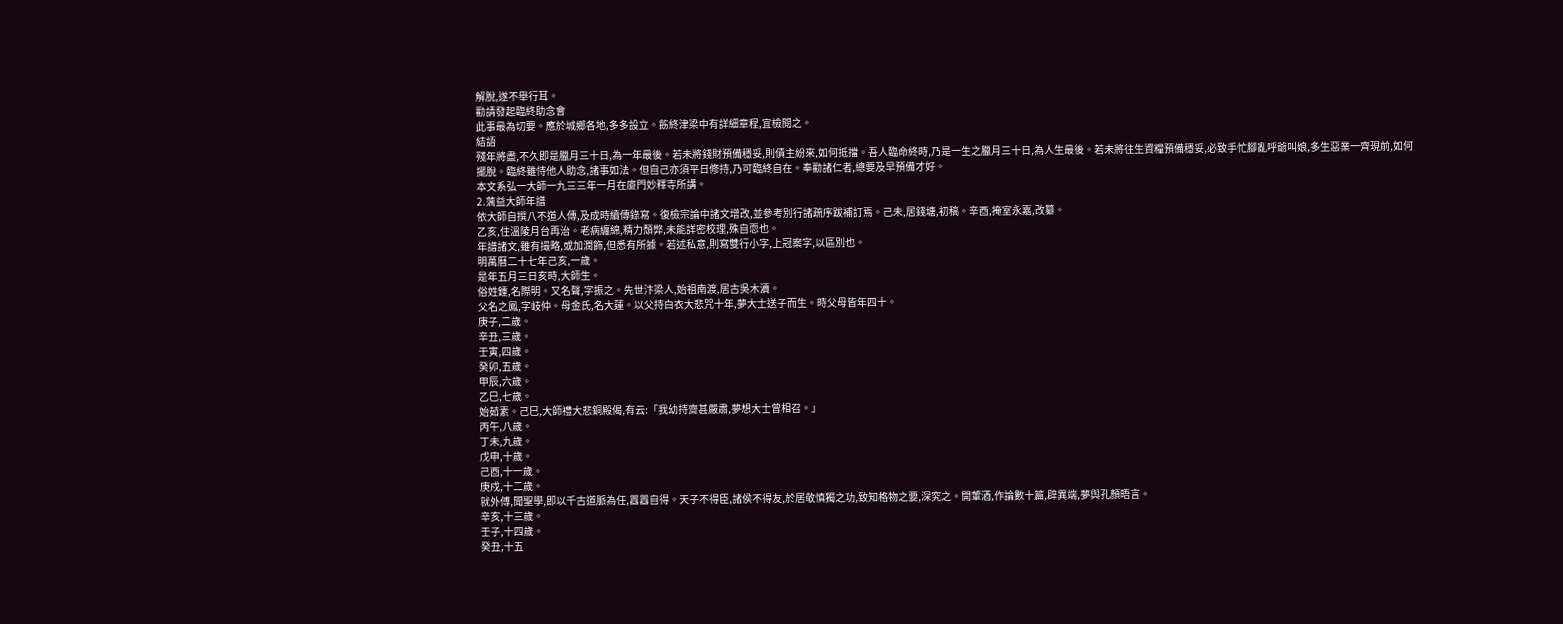解脫,遂不舉行耳。
勸請發起臨終助念會
此事最為切要。應於城鄉各地,多多設立。飭終津梁中有詳細章程,宜檢閱之。
結語
殘年將盡,不久即是臘月三十日,為一年最後。若未將錢財預備穩妥,則債主紛來,如何抵擋。吾人臨命終時,乃是一生之臘月三十日,為人生最後。若未將往生資糧預備穩妥,必致手忙腳亂呼爺叫娘,多生惡業一齊現前,如何擺脫。臨終雖恃他人助念,諸事如法。但自己亦須平日修持,乃可臨終自在。奉勸諸仁者,總要及早預備才好。
本文系弘一大師一九三三年一月在廈門妙釋寺所講。
2.蕅益大師年譜
依大師自撰八不道人傳,及成時續傳錄寫。復檢宗論中諸文增改,並參考別行諸疏序跋補訂焉。己未,居錢塘,初稿。辛酉,掩室永嘉,改纂。
乙亥,住溫陵月台再治。老病纏綿,精力頹弊,未能詳密校理,殊自恧也。
年譜諸文,雖有撮略,或加潤飾,但悉有所據。若述私意,則寫雙行小字,上冠案字,以區別也。
明萬曆二十七年己亥,一歲。
是年五月三日亥時,大師生。
俗姓鍾,名際明。又名聲,字振之。先世汴梁人,始祖南渡,居古吳木瀆。
父名之鳳,字岐仲。母金氏,名大蓮。以父持白衣大悲咒十年,夢大士送子而生。時父母皆年四十。
庚子,二歲。
辛丑,三歲。
壬寅,四歲。
癸卯,五歲。
甲辰,六歲。
乙巳,七歲。
始茹素。己巳,大師禮大悲銅殿偈,有云:「我幼持齋甚嚴肅,夢想大士曾相召。」
丙午,八歲。
丁未,九歲。
戊申,十歲。
己酉,十一歲。
庚戍,十二歲。
就外傅,聞聖學,即以千古道脈為任,囂囂自得。天子不得臣,諸侯不得友,於居敬慎獨之功,致知格物之要,深究之。開葷酒,作論數十篇,辟異端,夢與孔顏晤言。
辛亥,十三歲。
壬子,十四歲。
癸丑,十五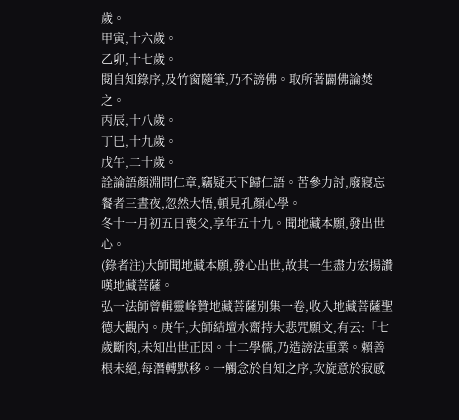歲。
甲寅,十六歲。
乙卯,十七歲。
閱自知錄序,及竹窗隨筆,乃不謗佛。取所著闢佛論焚之。
丙辰,十八歲。
丁巳,十九歲。
戊午,二十歲。
詮論語顏淵問仁章,竊疑天下歸仁語。苦參力討,廢寢忘餐者三晝夜,忽然大悟,頓見孔顏心學。
冬十一月初五日喪父,享年五十九。聞地藏本願,發出世心。
(錄者注)大師聞地藏本願,發心出世,故其一生盡力宏揚讚嘆地藏菩薩。
弘一法師曾輯靈峰贊地藏菩薩別集一卷,收入地藏菩薩聖德大觀內。庚午,大師結壇水齋持大悲咒願文,有云:「七歲斷肉,未知出世正因。十二學儒,乃造謗法重業。賴善根未絕,每潛轉默移。一觸念於自知之序,次旋意於寂感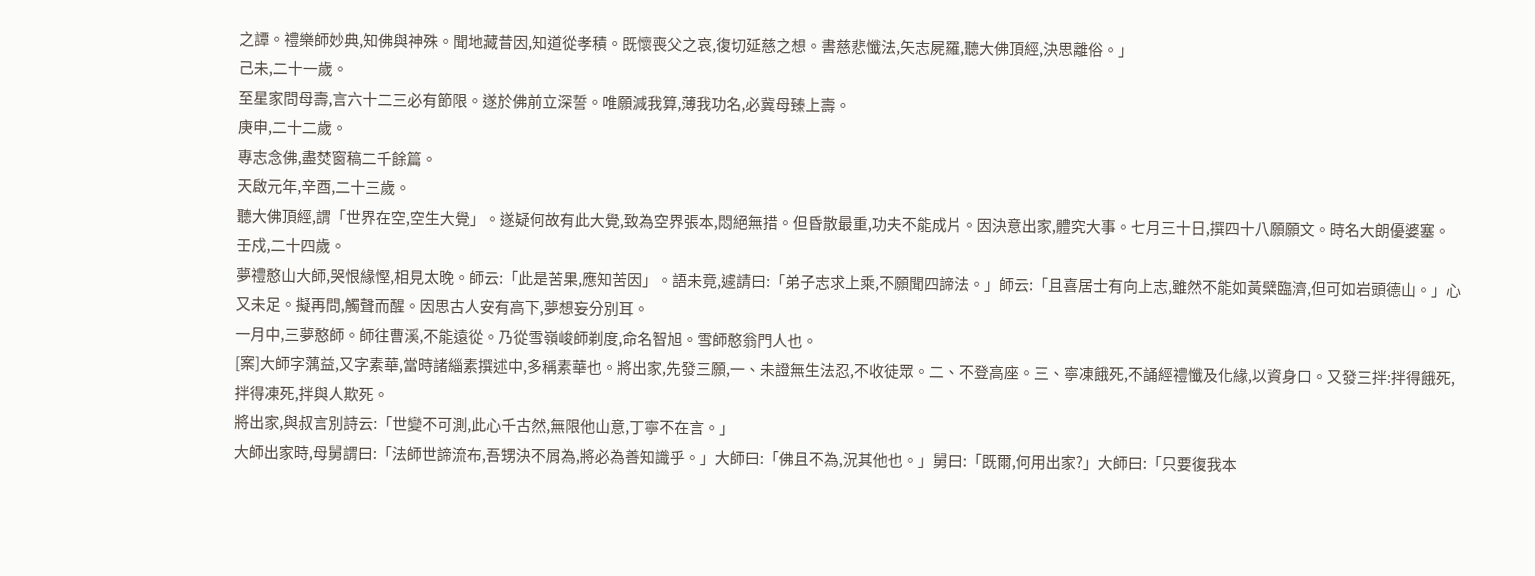之譚。禮樂師妙典,知佛與神殊。聞地藏昔因,知道從孝積。既懷喪父之哀,復切延慈之想。書慈悲懺法,矢志屍羅,聽大佛頂經,決思離俗。」
己未,二十一歲。
至星家問母壽,言六十二三必有節限。遂於佛前立深誓。唯願減我算,薄我功名,必冀母臻上壽。
庚申,二十二歲。
專志念佛,盡焚窗稿二千餘篇。
天啟元年,辛酉,二十三歲。
聽大佛頂經,謂「世界在空,空生大覺」。遂疑何故有此大覺,致為空界張本,悶絕無措。但昏散最重,功夫不能成片。因決意出家,體究大事。七月三十日,撰四十八願願文。時名大朗優婆塞。
壬戍,二十四歲。
夢禮憨山大師,哭恨緣慳,相見太晚。師云:「此是苦果,應知苦因」。語未竟,遽請曰:「弟子志求上乘,不願聞四諦法。」師云:「且喜居士有向上志,雖然不能如黃檗臨濟,但可如岩頭德山。」心又未足。擬再問,觸聲而醒。因思古人安有高下,夢想妄分別耳。
一月中,三夢憨師。師往曹溪,不能遠從。乃從雪嶺峻師剃度,命名智旭。雪師憨翁門人也。
[案]大師字蕅益,又字素華,當時諸緇素撰述中,多稱素華也。將出家,先發三願,一、未證無生法忍,不收徒眾。二、不登高座。三、寧凍餓死,不誦經禮懺及化緣,以資身口。又發三拌:拌得餓死,拌得凍死,拌與人欺死。
將出家,與叔言別詩云:「世變不可測,此心千古然,無限他山意,丁寧不在言。」
大師出家時,母舅謂曰:「法師世諦流布,吾甥決不屑為,將必為善知識乎。」大師曰:「佛且不為,況其他也。」舅曰:「既爾,何用出家?」大師曰:「只要復我本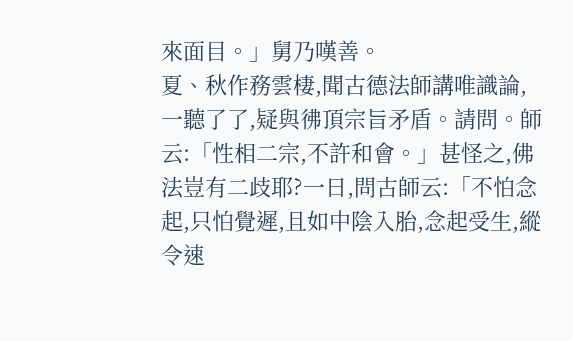來面目。」舅乃嘆善。
夏、秋作務雲棲,聞古德法師講唯識論,一聽了了,疑與彿頂宗旨矛盾。請問。師云:「性相二宗,不許和會。」甚怪之,佛法豈有二歧耶?一日,問古師云:「不怕念起,只怕覺遲,且如中陰入胎,念起受生,縱令速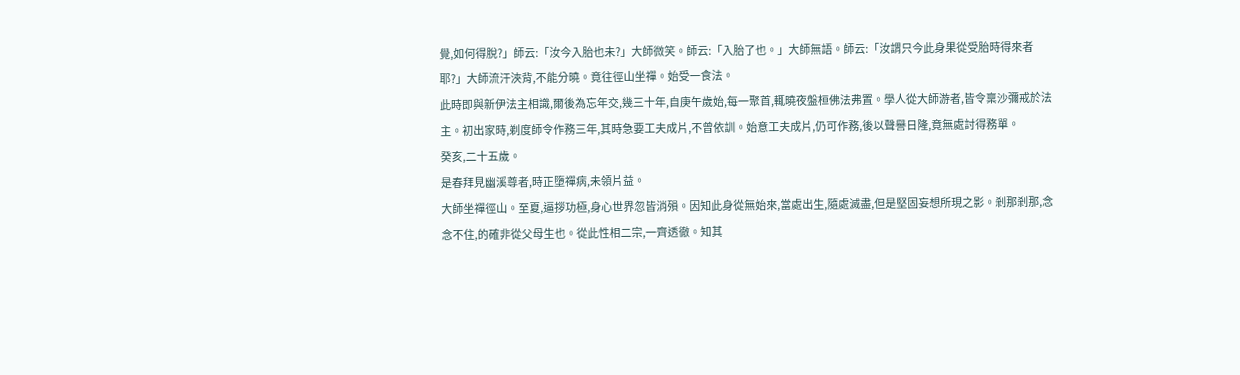覺,如何得脫?」師云:「汝今入胎也未?」大師微笑。師云:「入胎了也。」大師無語。師云:「汝謂只今此身果從受胎時得來者耶?」大師流汗浹背,不能分曉。竟往徑山坐禪。始受一食法。
此時即與新伊法主相識,爾後為忘年交,幾三十年,自庚午歲始,每一聚首,輒曉夜盤桓佛法弗置。學人從大師游者,皆令稟沙彌戒於法主。初出家時,剃度師令作務三年,其時急要工夫成片,不曾依訓。始意工夫成片,仍可作務,後以聲譽日隆,竟無處討得務單。
癸亥,二十五歲。
是春拜見幽溪尊者,時正墮禪病,未領片益。
大師坐禪徑山。至夏,逼拶功極,身心世界忽皆消殞。因知此身從無始來,當處出生,隨處滅盡,但是堅固妄想所現之影。剎那剎那,念念不住,的確非從父母生也。從此性相二宗,一齊透徹。知其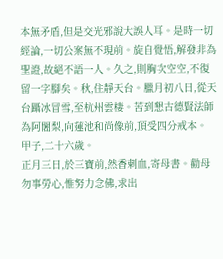本無矛盾,但是交光邪說大誤人耳。是時一切經論,一切公案無不現前。旋自覺悟,解發非為聖證,故絕不語一人。久之,則胸次空空,不復留一字腳矣。秋,住靜天台。臘月初八日,從天台躡冰冒雪,至杭州雲棲。苦到懇古德賢法師為阿闍梨,向蓮池和尚像前,頂受四分戒本。
甲子,二十六歲。
正月三日,於三寶前,然香刺血,寄母書。勸母勿事勞心,惟努力念佛,求出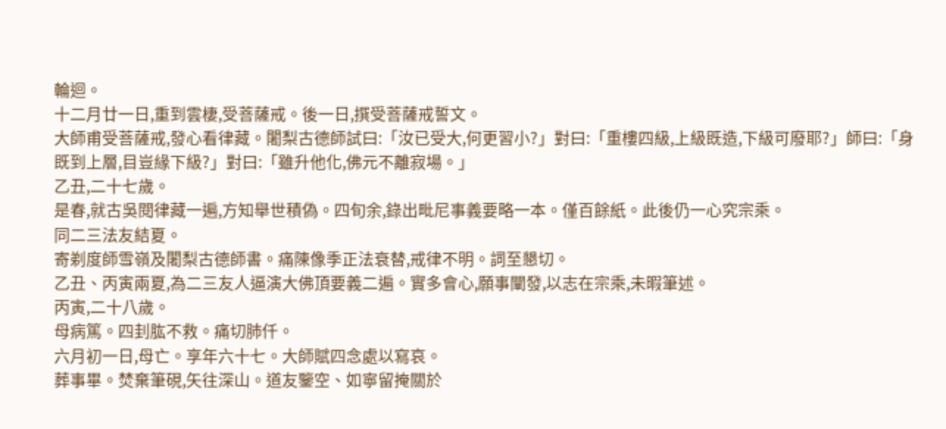輪迴。
十二月廿一日,重到雲棲,受菩薩戒。後一日,撰受菩薩戒誓文。
大師甫受菩薩戒,發心看律藏。闍梨古德師試曰:「汝已受大,何更習小?」對曰:「重樓四級,上級既造,下級可廢耶?」師曰:「身既到上層,目豈緣下級?」對曰:「雖升他化,佛元不離寂場。」
乙丑,二十七歲。
是春,就古吳閱律藏一遍,方知舉世積偽。四旬余,錄出毗尼事義要略一本。僅百餘紙。此後仍一心究宗乘。
同二三法友結夏。
寄剃度師雪嶺及闍梨古德師書。痛陳像季正法衰替,戒律不明。詞至懇切。
乙丑、丙寅兩夏,為二三友人逼演大佛頂要義二遍。實多會心,願事闡發,以志在宗乘,未暇筆述。
丙寅,二十八歲。
母病篤。四刲肱不救。痛切肺仟。
六月初一日,母亡。享年六十七。大師賦四念處以寫哀。
葬事畢。焚棄筆硯,矢往深山。道友鑒空、如寧留掩關於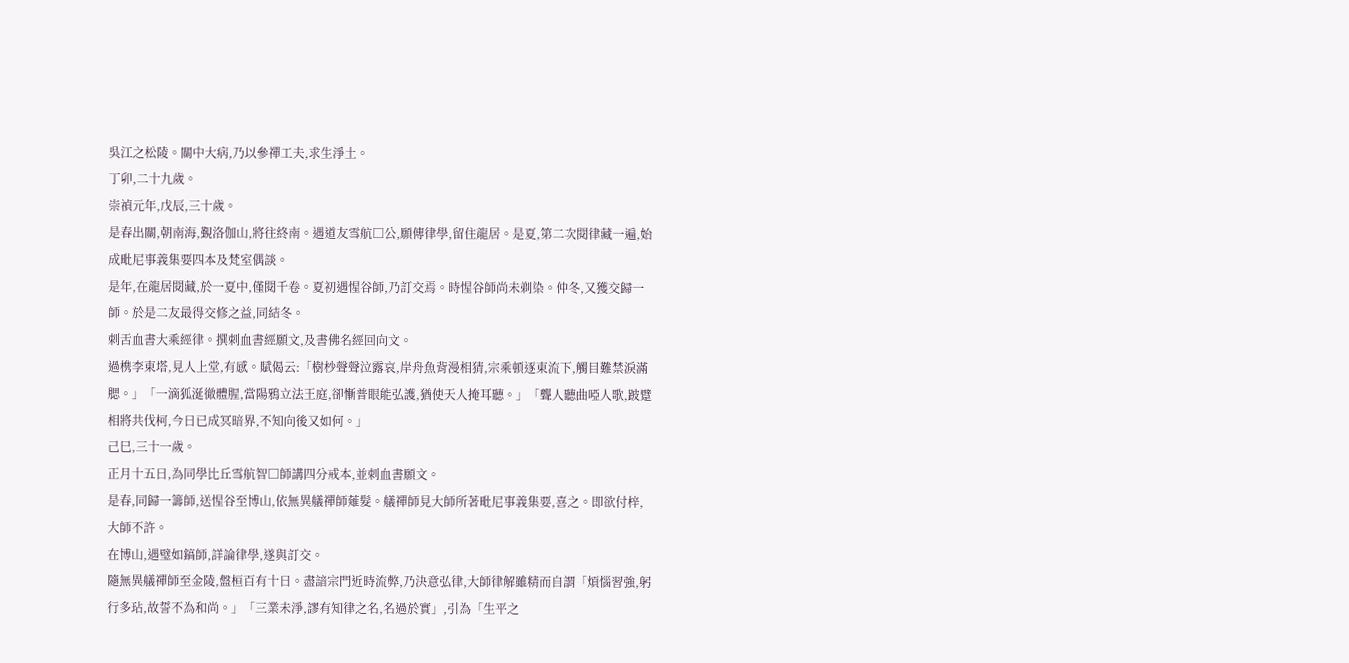吳江之松陵。關中大病,乃以參禪工夫,求生淨土。
丁卯,二十九歲。
崇禎元年,戊辰,三十歲。
是春出關,朝南海,覲洛伽山,將往終南。遇道友雪航□公,願傳律學,留住龍居。是夏,第二次閱律藏一遍,始成毗尼事義集要四本及梵室偶談。
是年,在龍居閱藏,於一夏中,僅閱千卷。夏初遇惺谷師,乃訂交焉。時惺谷師尚未剃染。仲冬,又獲交歸一師。於是二友最得交修之益,同結冬。
刺舌血書大乘經律。撰刺血書經願文,及書佛名經回向文。
過槜李東塔,見人上堂,有感。賦偈云:「樹杪聲聲泣露哀,岸舟魚背漫相猜,宗乘頓逐東流下,觸目難禁淚滿腮。」「一滴狐涎徹體腥,當陽鴉立法王庭,卻慚普眼能弘護,猶使天人掩耳聽。」「聾人聽曲啞人歌,跛躄相將共伐柯,今日已成冥暗界,不知向後又如何。」
己巳,三十一歲。
正月十五日,為同學比丘雪航智□師講四分戒本,並刺血書願文。
是春,同歸一籌師,送惺谷至博山,依無異艤禪師薙髮。艤禪師見大師所著毗尼事義集要,喜之。即欲付梓,大師不許。
在博山,遇璧如鎬師,詳論律學,遂與訂交。
隨無異艤禪師至金陵,盤桓百有十日。盡諳宗門近時流弊,乃決意弘律,大師律解雖精而自謂「煩惱習強,躬行多玷,故誓不為和尚。」「三業未淨,謬有知律之名,名過於實」,引為「生平之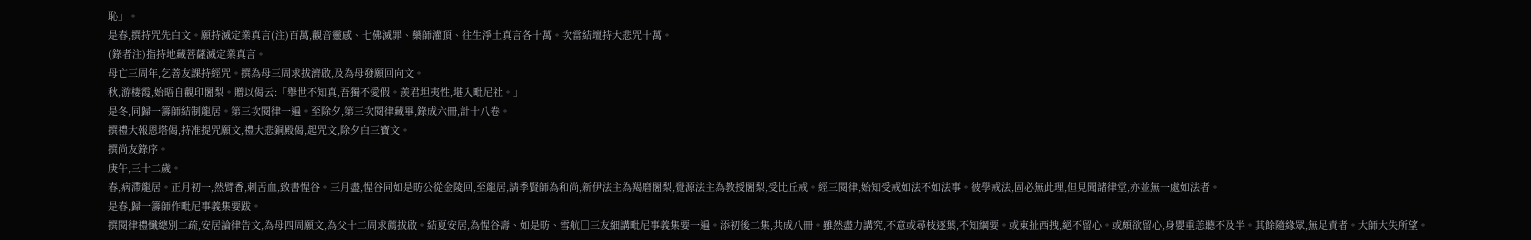恥」。
是春,撰持咒先白文。願持滅定業真言(注)百萬,觀音靈感、七佛滅罪、藥師灌頂、往生淨土真言各十萬。次當結壇持大悲咒十萬。
(錄者注)指持地藏菩薩滅定業真言。
母亡三周年,乞善友課持經咒。撰為母三周求拔濟啟,及為母發願回向文。
秋,游棲霞,始晤自觀印闍梨。贈以偈云:「舉世不知真,吾獨不愛假。羨君坦夷性,堪入毗尼社。」
是冬,同歸一籌師結制龍居。第三次閱律一遍。至除夕,第三次閱律藏畢,錄成六冊,計十八卷。
撰禮大報恩塔偈,持准提咒願文,禮大悲銅殿偈,起咒文,除夕白三寶文。
撰尚友錄序。
庚午,三十二歲。
春,病滯龍居。正月初一,然臂香,刺舌血,致書惺谷。三月盡,惺谷同如是昉公從金陵回,至龍居,請季賢師為和尚,新伊法主為羯磨闍梨,覺源法主為教授闍梨,受比丘戒。經三閱律,始知受戒如法不如法事。彼學戒法,固必無此理,但見聞諸律堂,亦並無一處如法者。
是春,歸一籌師作毗尼事義集要跋。
撰閱律禮懺總別二疏,安居論律告文,為母四周願文,為父十二周求薦拔啟。結夏安居,為惺谷壽、如是昉、雪航□三友細講毗尼事義集要一遍。添初後二集,共成八冊。雖然盡力講究,不意或尋枝逐葉,不知綱要。或東扯西拽,絕不留心。或頗欲留心,身嬰重恙聽不及半。其餘隨緣眾,無足責者。大師大失所望。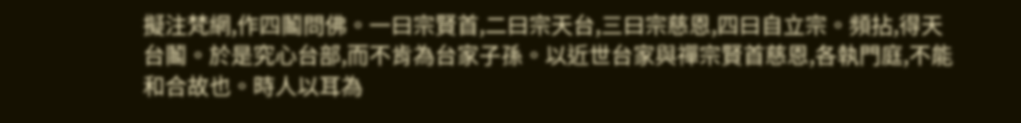擬注梵網,作四鬮問佛。一曰宗賢首,二曰宗天台,三曰宗慈恩,四曰自立宗。頻拈,得天台鬮。於是究心台部,而不肯為台家子孫。以近世台家與禪宗賢首慈恩,各執門庭,不能和合故也。時人以耳為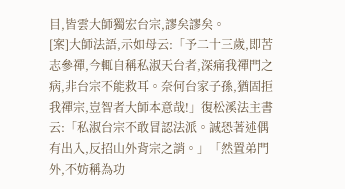目,皆雲大師獨宏台宗,謬矣謬矣。
[案]大師法語,示如母云:「予二十三歲,即苦志參禪,今輒自稱私淑天台者,深痛我禪門之病,非台宗不能救耳。奈何台家子孫,猶固拒我禪宗,豈智者大師本意哉!」復松溪法主書云:「私淑台宗不敢冒認法派。誠恐著述偶有出入,反招山外背宗之誚。」「然置弟門外,不妨稱為功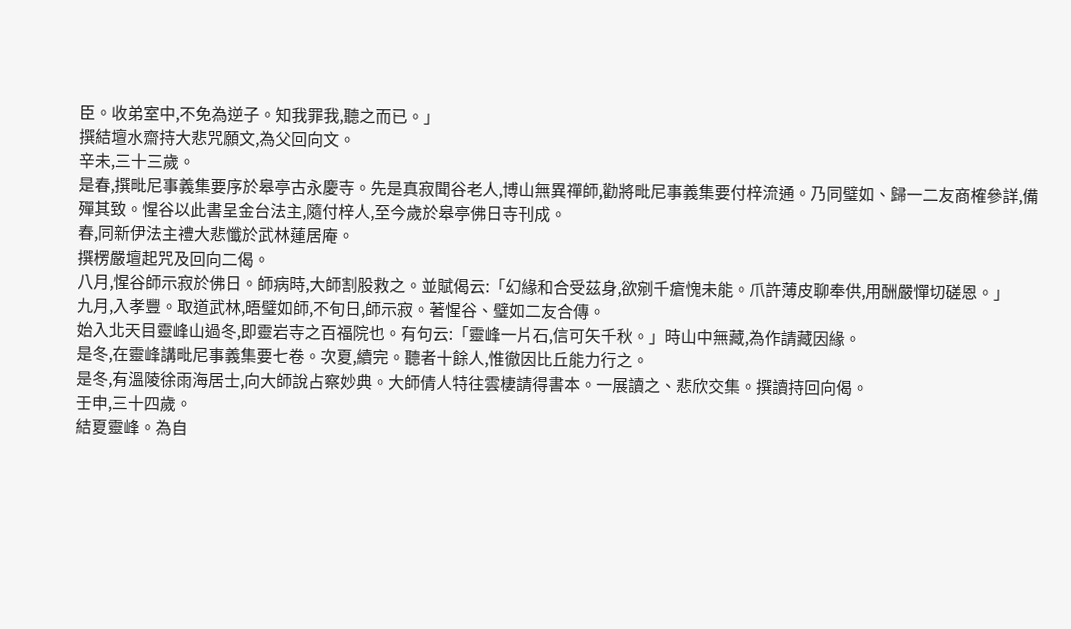臣。收弟室中,不免為逆子。知我罪我,聽之而已。」
撰結壇水齋持大悲咒願文,為父回向文。
辛未,三十三歲。
是春,撰毗尼事義集要序於皋亭古永慶寺。先是真寂聞谷老人,博山無異禪師,勸將毗尼事義集要付梓流通。乃同璧如、歸一二友商榷參詳,備殫其致。惺谷以此書呈金台法主,隨付梓人,至今歲於皋亭佛日寺刊成。
春,同新伊法主禮大悲懺於武林蓮居庵。
撰楞嚴壇起咒及回向二偈。
八月,惺谷師示寂於佛日。師病時,大師割股救之。並賦偈云:「幻緣和合受茲身,欲剜千瘡愧未能。爪許薄皮聊奉供,用酬嚴憚切磋恩。」
九月,入孝豐。取道武林,晤璧如師,不旬日,師示寂。著惺谷、璧如二友合傳。
始入北天目靈峰山過冬,即靈岩寺之百福院也。有句云:「靈峰一片石,信可矢千秋。」時山中無藏,為作請藏因緣。
是冬,在靈峰講毗尼事義集要七卷。次夏,續完。聽者十餘人,惟徹因比丘能力行之。
是冬,有溫陵徐雨海居士,向大師說占察妙典。大師倩人特往雲棲請得書本。一展讀之、悲欣交集。撰讀持回向偈。
壬申,三十四歲。
結夏靈峰。為自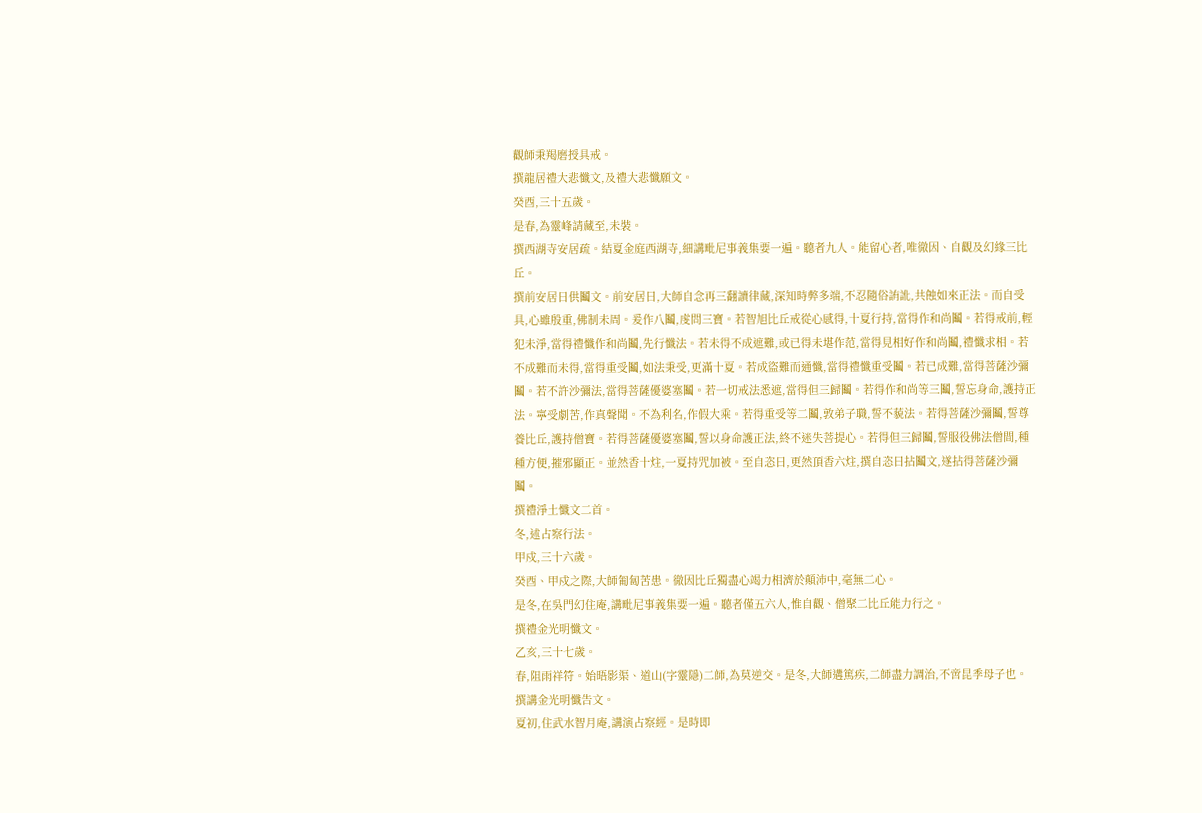觀師秉羯磨授具戒。
撰龍居禮大悲懺文,及禮大悲懺願文。
癸酉,三十五歲。
是春,為靈峰請藏至,未裝。
撰西湖寺安居疏。結夏金庭西湖寺,細講毗尼事義集要一遍。聽者九人。能留心者,唯徹因、自觀及幻緣三比丘。
撰前安居日供鬮文。前安居日,大師自念再三翻讀律藏,深知時弊多端,不忍隨俗詴訛,共蝕如來正法。而自受具,心雖殷重,佛制未周。爰作八鬮,虔問三寶。若智旭比丘戒從心感得,十夏行持,當得作和尚鬮。若得戒前,輕犯未淨,當得禮懺作和尚鬮,先行懺法。若未得不成遮難,或已得未堪作范,當得見相好作和尚鬮,禮懺求相。若不成難而未得,當得重受鬮,如法秉受,更滿十夏。若成盜難而通懺,當得禮懺重受鬮。若已成難,當得菩薩沙彌鬮。若不許沙彌法,當得菩薩優婆塞鬮。若一切戒法悉遮,當得但三歸鬮。若得作和尚等三鬮,誓忘身命,護持正法。寧受劇苦,作真聲聞。不為利名,作假大乘。若得重受等二鬮,敦弟子職,誓不藐法。若得菩薩沙彌鬮,誓尊養比丘,護持僧寶。若得菩薩優婆塞鬮,誓以身命護正法,終不迷失菩提心。若得但三歸鬮,誓服役佛法僧間,種種方便,摧邪顯正。並然香十炷,一夏持咒加被。至自恣日,更然頂香六炷,撰自恣日拈鬮文,遂拈得菩薩沙彌鬮。
撰禮淨土懺文二首。
冬,述占察行法。
甲戍,三十六歲。
癸酉、甲戍之際,大師匍匐苦患。徹因比丘獨盡心竭力相濟於顛沛中,毫無二心。
是冬,在吳門幻住庵,講毗尼事義集要一遍。聽者僅五六人,惟自觀、僧聚二比丘能力行之。
撰禮金光明懺文。
乙亥,三十七歲。
春,阻雨祥符。始晤影渠、道山(字靈隱)二師,為莫逆交。是冬,大師遘篤疾,二師盡力調治,不啻昆季母子也。
撰講金光明懺告文。
夏初,住武水智月庵,講演占察經。是時即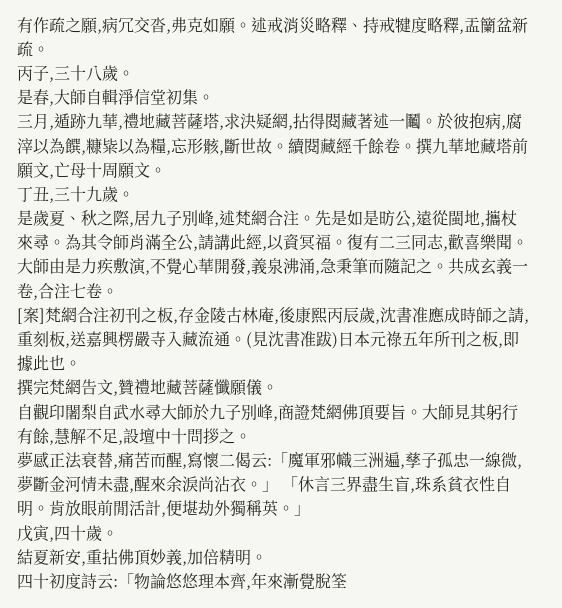有作疏之願,病冗交沓,弗克如願。述戒消災略釋、持戒犍度略釋,盂籣盆新疏。
丙子,三十八歲。
是春,大師自輯淨信堂初集。
三月,遁跡九華,禮地藏菩薩塔,求決疑網,拈得閱藏著述一鬮。於彼抱病,腐滓以為饌,糠粊以為糧,忘形骸,斷世故。續閱藏經千餘卷。撰九華地藏塔前願文,亡母十周願文。
丁丑,三十九歲。
是歲夏、秋之際,居九子別峰,述梵網合注。先是如是昉公,遠從閩地,攜杖來尋。為其令師肖滿全公,請講此經,以資冥福。復有二三同志,歡喜樂聞。大師由是力疾敷演,不覺心華開發,義泉沸涌,急秉筆而隨記之。共成玄義一卷,合注七卷。
[案]梵網合注初刊之板,存金陵古林庵,後康熙丙辰歲,沈書准應成時師之請,重刻板,送嘉興楞嚴寺入藏流通。(見沈書准跋)日本元祿五年所刊之板,即據此也。
撰完梵網告文,贊禮地藏菩薩懺願儀。
自觀印闍梨自武水尋大師於九子別峰,商證梵網佛頂要旨。大師見其躬行有餘,慧解不足,設壇中十問拶之。
夢感正法衰替,痛苦而醒,寫懷二偈云:「魔軍邪幟三洲遍,孳子孤忠一線微,夢斷金河情未盡,醒來余淚尚沾衣。」 「休言三界盡生盲,珠系貧衣性自明。肯放眼前閒活計,便堪劫外獨稱英。」
戊寅,四十歲。
結夏新安,重拈佛頂妙義,加倍精明。
四十初度詩云:「物論悠悠理本齊,年來漸覺脫筌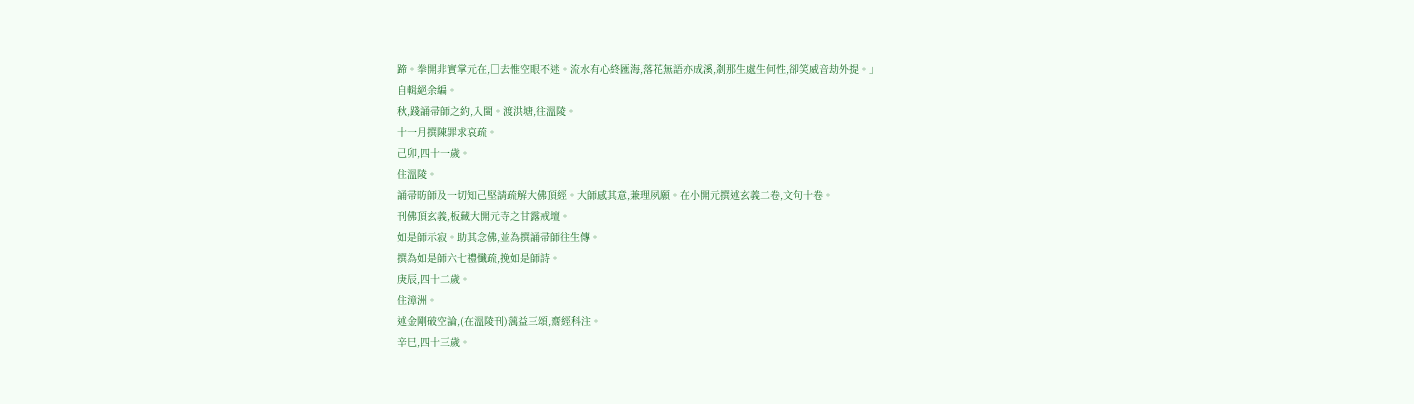蹄。拳開非實掌元在,□去惟空眼不迷。流水有心終匯海,落花無語亦成溪,剎那生處生何性,卻笑威音劫外提。」
自輯絕余編。
秋,踐誦帚師之約,入閩。渡洪塘,往溫陵。
十一月撰陳罪求哀疏。
己卯,四十一歲。
住溫陵。
誦帚昉師及一切知己堅請疏解大佛頂經。大師感其意,兼理夙願。在小開元撰述玄義二卷,文句十卷。
刊佛頂玄義,板藏大開元寺之甘露戒壇。
如是師示寂。助其念佛,並為撰誦帚師往生傳。
撰為如是師六七禮懺疏,挽如是師詩。
庚辰,四十二歲。
住漳洲。
述金剛破空論,(在溫陵刊)蕅益三頌,齋經科注。
辛巳,四十三歲。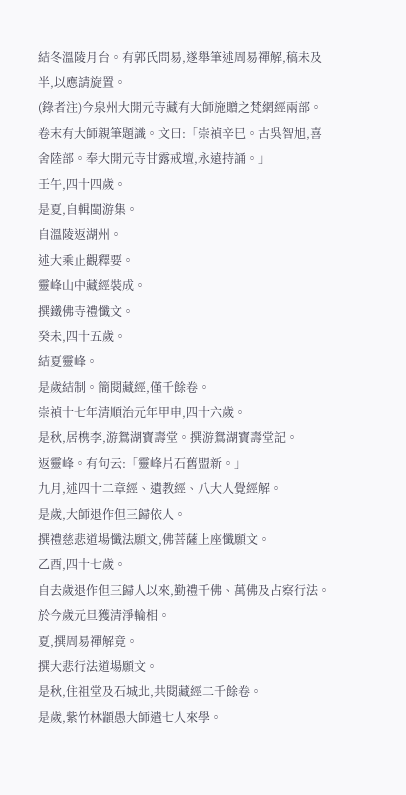結冬溫陵月台。有郭氏問易,遂舉筆述周易禪解,稿未及半,以應請旋置。
(錄者注)今泉州大開元寺藏有大師施贈之梵網經兩部。卷末有大師親筆題識。文曰:「崇禎辛巳。古吳智旭,喜舍陸部。奉大開元寺甘露戒壇,永遠持誦。」
壬午,四十四歲。
是夏,自輯閩游集。
自溫陵返湖州。
述大乘止觀釋要。
靈峰山中藏經裝成。
撰鐵佛寺禮懺文。
癸未,四十五歲。
結夏靈峰。
是歲結制。簡閱藏經,僅千餘卷。
崇禎十七年清順治元年甲申,四十六歲。
是秋,居槜李,游鴛湖寶壽堂。撰游鴛湖寶壽堂記。
返靈峰。有句云:「靈峰片石舊盟新。」
九月,述四十二章經、遺教經、八大人覺經解。
是歲,大師退作但三歸依人。
撰禮慈悲道場懺法願文,佛菩薩上座懺願文。
乙酉,四十七歲。
自去歲退作但三歸人以來,勤禮千佛、萬佛及占察行法。於今歲元旦獲清淨輪相。
夏,撰周易禪解竟。
撰大悲行法道場願文。
是秋,住祖堂及石城北,共閱藏經二千餘卷。
是歲,紫竹林顓愚大師遣七人來學。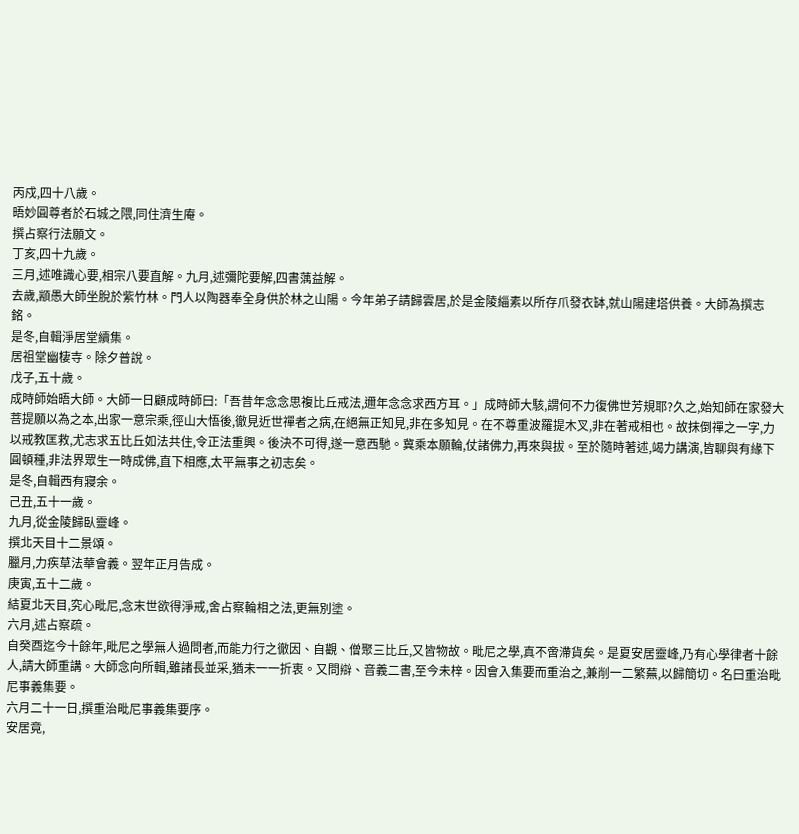丙戍,四十八歲。
晤妙圓尊者於石城之隈,同住濟生庵。
撰占察行法願文。
丁亥,四十九歲。
三月,述唯識心要,相宗八要直解。九月,述彌陀要解,四書蕅益解。
去歲,顓愚大師坐脫於紫竹林。門人以陶器奉全身供於林之山陽。今年弟子請歸雲居,於是金陵緇素以所存爪發衣缽,就山陽建塔供養。大師為撰志銘。
是冬,自輯淨居堂續集。
居祖堂幽棲寺。除夕普說。
戊子,五十歲。
成時師始晤大師。大師一日顧成時師曰:「吾昔年念念思複比丘戒法,邇年念念求西方耳。」成時師大駭,謂何不力復佛世芳規耶?久之,始知師在家發大菩提願以為之本,出家一意宗乘,徑山大悟後,徹見近世禪者之病,在絕無正知見,非在多知見。在不尊重波羅提木叉,非在著戒相也。故抹倒禪之一字,力以戒教匡救,尤志求五比丘如法共住,令正法重興。後決不可得,遂一意西馳。冀乘本願輪,仗諸佛力,再來與拔。至於隨時著述,竭力講演,皆聊與有緣下圓頓種,非法界眾生一時成佛,直下相應,太平無事之初志矣。
是冬,自輯西有寢余。
己丑,五十一歲。
九月,從金陵歸臥靈峰。
撰北天目十二景頌。
臘月,力疾草法華會義。翌年正月告成。
庚寅,五十二歲。
結夏北天目,究心毗尼,念末世欲得淨戒,舍占察輪相之法,更無別塗。
六月,述占察疏。
自癸酉迄今十餘年,毗尼之學無人過問者,而能力行之徹因、自觀、僧聚三比丘,又皆物故。毗尼之學,真不啻滯貨矣。是夏安居靈峰,乃有心學律者十餘人,請大師重講。大師念向所輯,雖諸長並采,猶未一一折衷。又問辯、音義二書,至今未梓。因會入集要而重治之,兼削一二繁蕪,以歸簡切。名曰重治毗尼事義集要。
六月二十一日,撰重治毗尼事義集要序。
安居竟,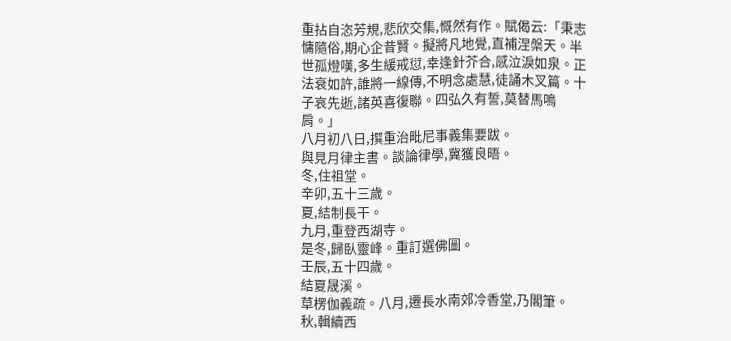重拈自恣芳規,悲欣交集,慨然有作。賦偈云:「秉志慵隨俗,期心企昔賢。擬將凡地覺,直補涅槃天。半世孤燈嘆,多生緩戒愆,幸逢針芥合,感泣淚如泉。正法衰如許,誰將一線傳,不明念處慧,徒誦木叉篇。十子哀先逝,諸英喜復聯。四弘久有誓,莫替馬鳴肩。」
八月初八日,撰重治毗尼事義集要跋。
與見月律主書。談論律學,冀獲良晤。
冬,住祖堂。
辛卯,五十三歲。
夏,結制長干。
九月,重登西湖寺。
是冬,歸臥靈峰。重訂選佛圖。
壬辰,五十四歲。
結夏晟溪。
草楞伽義疏。八月,遷長水南郊冷香堂,乃閣筆。
秋,輯續西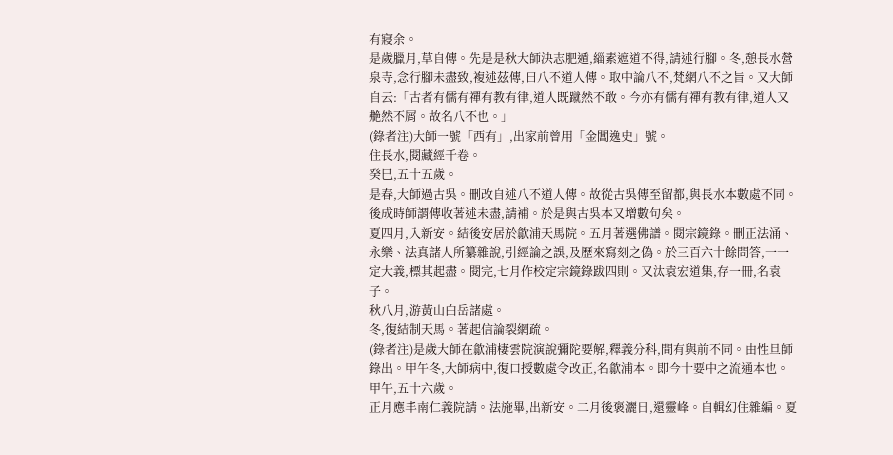有寢余。
是歲臘月,草自傳。先是是秋大師決志肥遁,緇素遮道不得,請述行腳。冬,憩長水營泉寺,念行腳未盡致,複述茲傳,曰八不道人傳。取中論八不,梵網八不之旨。又大師自云:「古者有儒有禪有教有律,道人既蹴然不敢。今亦有儒有禪有教有律,道人又艴然不屑。故名八不也。」
(錄者注)大師一號「西有」,出家前曾用「金閶逸史」號。
住長水,閱藏經千卷。
癸巳,五十五歲。
是春,大師過古吳。刪改自述八不道人傳。故從古吳傳至留都,與長水本數處不同。後成時師謂傳收著述未盡,請補。於是與古吳本又增數句矣。
夏四月,入新安。結後安居於歙浦天馬院。五月著選佛譜。閱宗鏡錄。刪正法涌、永樂、法真諸人所纂雜說,引經論之誤,及歷來寫刻之偽。於三百六十餘問答,一一定大義,標其起盡。閱完,七月作校定宗鏡錄跋四則。又汰袁宏道集,存一冊,名袁子。
秋八月,游黃山白岳諸處。
冬,復結制天馬。著起信論裂網疏。
(錄者注)是歲大師在歙浦棲雲院演說彌陀要解,釋義分科,間有與前不同。由性旦師錄出。甲午冬,大師病中,復口授數處令改正,名歙浦本。即今十要中之流通本也。
甲午,五十六歲。
正月應丰南仁義院請。法施畢,出新安。二月後褒灑日,還靈峰。自輯幻住雜編。夏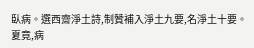臥病。選西齋淨土詩,制贊補入淨土九要,名淨土十要。
夏竟,病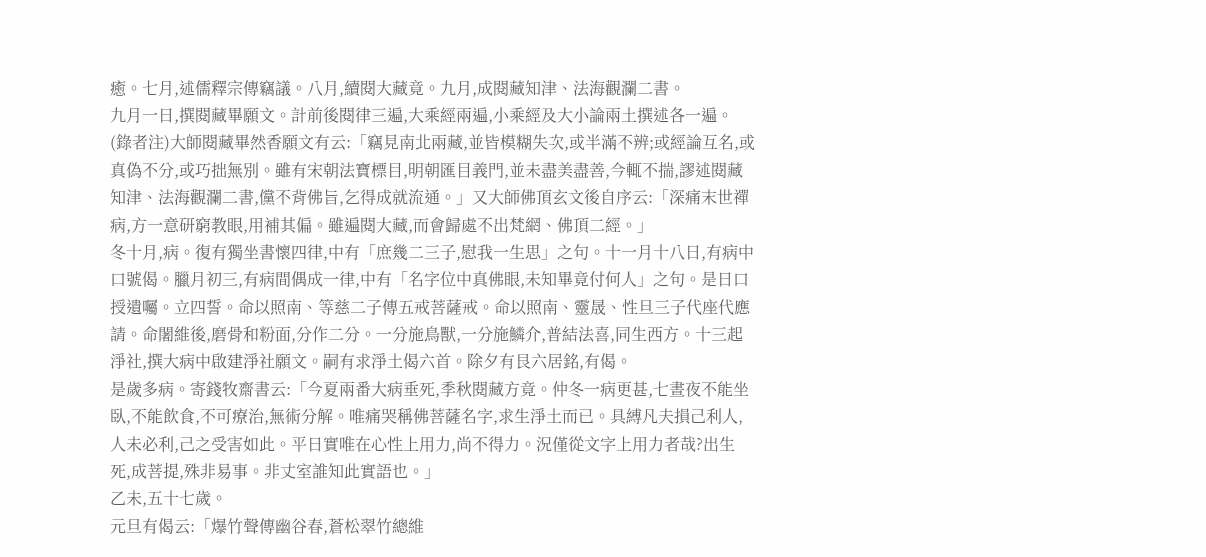癒。七月,述儒釋宗傳竊議。八月,續閱大藏竟。九月,成閱藏知津、法海觀瀾二書。
九月一日,撰閱藏畢願文。計前後閱律三遍,大乘經兩遍,小乘經及大小論兩土撰述各一遍。
(錄者注)大師閱藏畢然香願文有云:「竊見南北兩藏,並皆模糊失次,或半滿不辨;或經論互名,或真偽不分,或巧拙無別。雖有宋朝法寶標目,明朝匯目義門,並未盡美盡善,今輒不揣,謬述閱藏知津、法海觀瀾二書,儻不背佛旨,乞得成就流通。」又大師佛頂玄文後自序云:「深痛末世禪病,方一意研窮教眼,用補其偏。雖遍閱大藏,而會歸處不出梵網、佛頂二經。」
冬十月,病。復有獨坐書懷四律,中有「庶幾二三子,慰我一生思」之句。十一月十八日,有病中口號偈。臘月初三,有病間偶成一律,中有「名字位中真佛眼,未知畢竟付何人」之句。是日口授遺囑。立四誓。命以照南、等慈二子傳五戒菩薩戒。命以照南、靈晟、性旦三子代座代應請。命闍維後,磨骨和粉面,分作二分。一分施鳥獸,一分施鱗介,普結法喜,同生西方。十三起淨社,撰大病中啟建淨社願文。嗣有求淨土偈六首。除夕有艮六居銘,有偈。
是歲多病。寄錢牧齋書云:「今夏兩番大病垂死,季秋閱藏方竟。仲冬一病更甚,七晝夜不能坐臥,不能飲食,不可療治,無術分解。唯痛哭稱佛菩薩名字,求生淨土而已。具縛凡夫損己利人,人未必利,己之受害如此。平日實唯在心性上用力,尚不得力。況僅從文字上用力者哉?出生死,成菩提,殊非易事。非丈室誰知此實語也。」
乙未,五十七歲。
元旦有偈云:「爆竹聲傳幽谷春,蒼松翠竹總維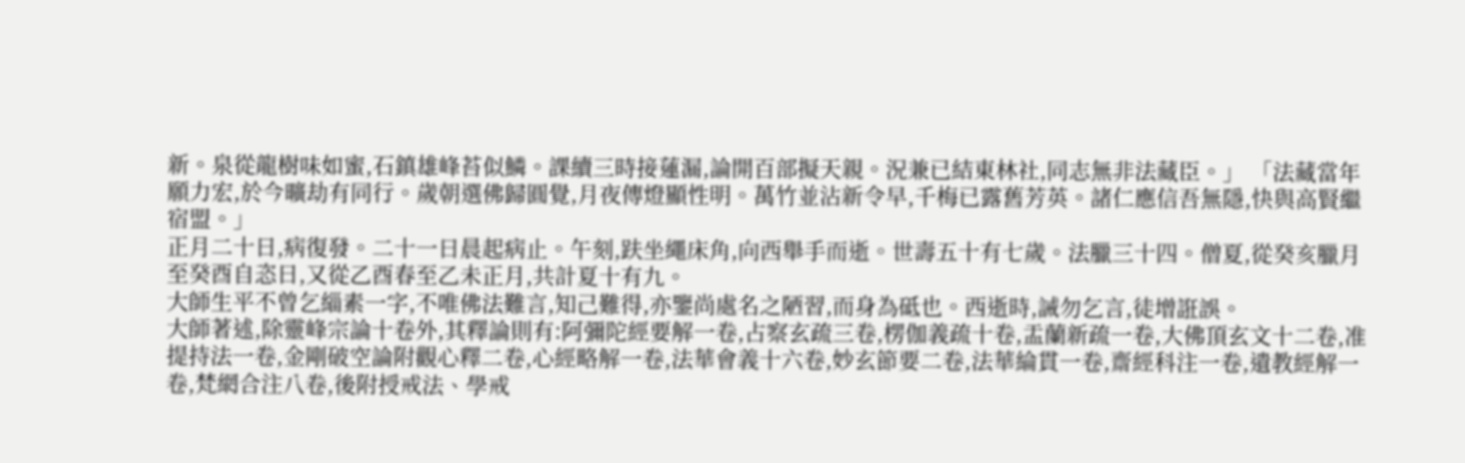新。泉從龍樹味如蜜,石鎮雄峰苔似鱗。課續三時接蓮漏,論開百部擬天親。況兼已結東林社,同志無非法藏臣。」 「法藏當年願力宏,於今曠劫有同行。歲朝選佛歸圓覺,月夜傳燈顯性明。萬竹並沾新令早,千梅已露舊芳英。諸仁應信吾無隱,快與高賢繼宿盟。」
正月二十日,病復發。二十一日晨起病止。午刻,趺坐繩床角,向西舉手而逝。世壽五十有七歲。法臘三十四。僧夏,從癸亥臘月至癸酉自恣日,又從乙酉春至乙未正月,共計夏十有九。
大師生平不曾乞緇素一字,不唯佛法難言,知己難得,亦鑒尚處名之陋習,而身為砥也。西逝時,誡勿乞言,徒增誑誤。
大師著述,除靈峰宗論十卷外,其釋論則有:阿彌陀經要解一卷,占察玄疏三卷,楞伽義疏十卷,盂蘭新疏一卷,大佛頂玄文十二卷,准提持法一卷,金剛破空論附觀心釋二卷,心經略解一卷,法華會義十六卷,妙玄節要二卷,法華綸貫一卷,齋經科注一卷,遺教經解一卷,梵網合注八卷,後附授戒法、學戒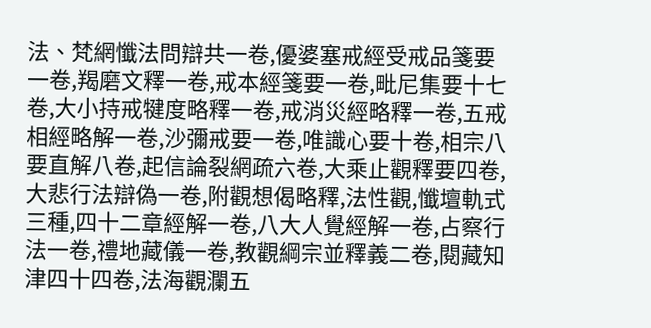法、梵網懺法問辯共一卷,優婆塞戒經受戒品箋要一卷,羯磨文釋一卷,戒本經箋要一卷,毗尼集要十七卷,大小持戒犍度略釋一卷,戒消災經略釋一卷,五戒相經略解一卷,沙彌戒要一卷,唯識心要十卷,相宗八要直解八卷,起信論裂網疏六卷,大乘止觀釋要四卷,大悲行法辯偽一卷,附觀想偈略釋,法性觀,懺壇軌式三種,四十二章經解一卷,八大人覺經解一卷,占察行法一卷,禮地藏儀一卷,教觀綱宗並釋義二卷,閱藏知津四十四卷,法海觀瀾五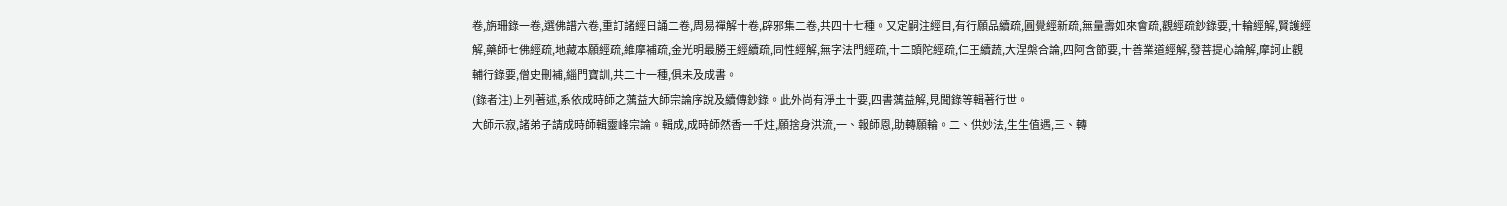卷,旃珊錄一卷,選佛譜六卷,重訂諸經日誦二卷,周易禪解十卷,辟邪集二卷,共四十七種。又定嗣注經目,有行願品續疏,圓覺經新疏,無量壽如來會疏,觀經疏鈔錄要,十輪經解,賢護經解,藥師七佛經疏,地藏本願經疏,維摩補疏,金光明最勝王經續疏,同性經解,無字法門經疏,十二頭陀經疏,仁王續蔬,大涅槃合論,四阿含節要,十善業道經解,發菩提心論解,摩訶止觀輔行錄要,僧史刪補,緇門寶訓,共二十一種,俱未及成書。
(錄者注)上列著述,系依成時師之蕅益大師宗論序說及續傳鈔錄。此外尚有淨土十要,四書蕅益解,見聞錄等輯著行世。
大師示寂,諸弟子請成時師輯靈峰宗論。輯成,成時師然香一千炷,願捨身洪流,一、報師恩,助轉願輪。二、供妙法,生生值遇,三、轉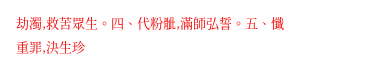劫濁,救苦眾生。四、代粉骴,滿師弘誓。五、懺重罪,決生珍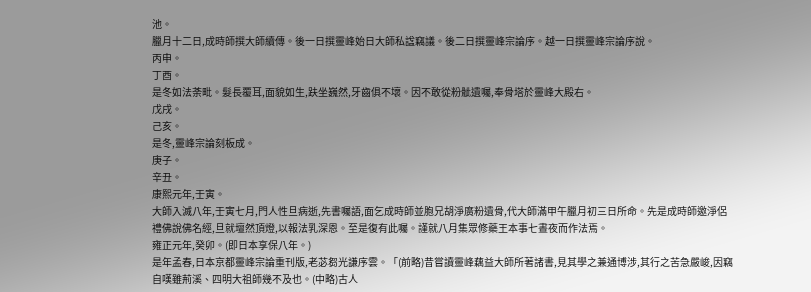池。
臘月十二日,成時師撰大師續傳。後一日撰靈峰始日大師私諡竊議。後二日撰靈峰宗論序。越一日撰靈峰宗論序說。
丙申。
丁酉。
是冬如法荼毗。髮長覆耳,面貌如生,趺坐巍然,牙齒俱不壞。因不敢從粉骴遺囑,奉骨塔於靈峰大殿右。
戊戌。
己亥。
是冬,靈峰宗論刻板成。
庚子。
辛丑。
康熙元年,壬寅。
大師入滅八年,壬寅七月,門人性旦病逝,先書囑語,面乞成時師並胞兄胡淨廣粉遺骨,代大師滿甲午臘月初三日所命。先是成時師邀淨侶禮佛說佛名經,旦就壇然頂燈,以報法乳深恩。至是復有此囑。謹就八月集眾修藥王本事七晝夜而作法焉。
雍正元年,癸卯。(即日本享保八年。)
是年孟春,日本京都靈峰宗論重刊版,老苾芻光謙序雲。「(前略)昔嘗讀靈峰藕益大師所著諸書,見其學之兼通博涉,其行之苦急嚴峻,因竊自嘆雖荊溪、四明大祖師幾不及也。(中略)古人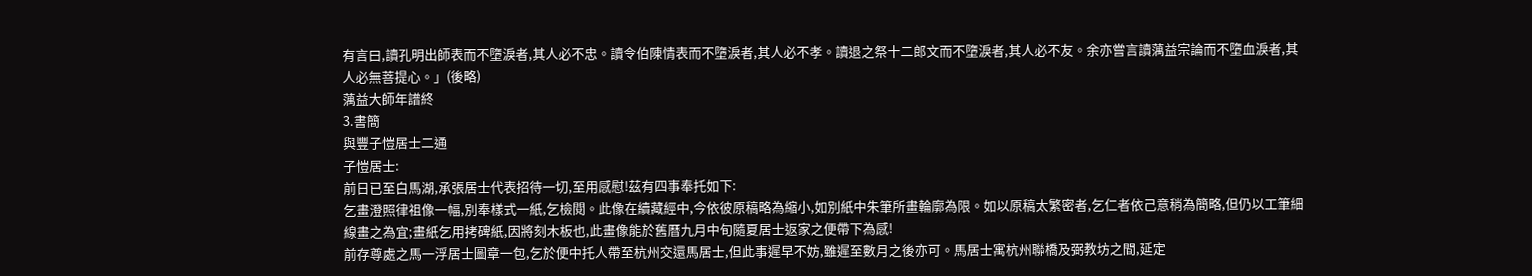有言曰,讀孔明出師表而不墮淚者,其人必不忠。讀令伯陳情表而不墮淚者,其人必不孝。讀退之祭十二郎文而不墮淚者,其人必不友。余亦嘗言讀蕅益宗論而不墮血淚者,其人必無菩提心。」(後略)
蕅益大師年譜終
3.書簡
與豐子愷居士二通
子愷居士:
前日已至白馬湖,承張居士代表招待一切,至用感慰!茲有四事奉托如下:
乞畫澄照律祖像一幅,別奉樣式一紙,乞檢閱。此像在續藏經中,今依彼原稿略為縮小,如別紙中朱筆所畫輪廓為限。如以原稿太繁密者,乞仁者依己意稍為簡略,但仍以工筆細線畫之為宜;畫紙乞用拷碑紙,因將刻木板也,此畫像能於舊曆九月中旬隨夏居士返家之便帶下為感!
前存尊處之馬一浮居士圖章一包,乞於便中托人帶至杭州交還馬居士,但此事遲早不妨,雖遲至數月之後亦可。馬居士寓杭州聯橋及弼教坊之間,延定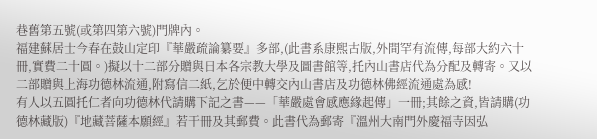巷舊第五號(或第四第六號)門牌內。
福建蘇居士今春在鼓山定印『華嚴疏論纂要』多部,(此書系康熙古版,外間罕有流傳,每部大約六十冊,實費二十圓。)擬以十二部分贈與日本各宗教大學及圖書館等,托內山書店代為分配及轉寄。又以二部贈與上海功德林流通,附寫信二紙,乞於便中轉交內山書店及功德林佛經流通處為感!
有人以五圓托仁者向功德林代請購下記之書——「華嚴處會感應緣起傳」一冊;其餘之資,皆請購(功德林藏版)『地藏菩薩本願經』若干冊及其郵費。此書代為郵寄『溫州大南門外慶福寺因弘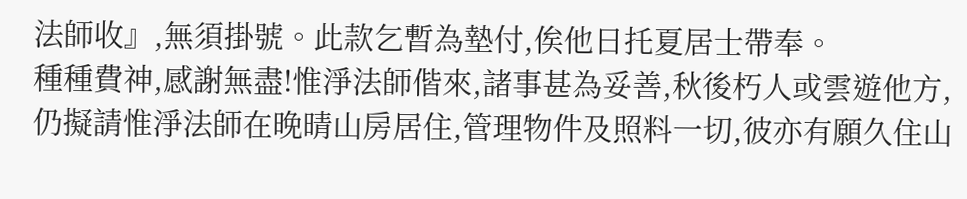法師收』,無須掛號。此款乞暫為墊付,俟他日托夏居士帶奉。
種種費神,感謝無盡!惟淨法師偕來,諸事甚為妥善,秋後朽人或雲遊他方,仍擬請惟淨法師在晚晴山房居住,管理物件及照料一切,彼亦有願久住山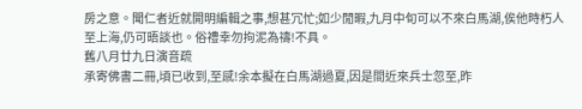房之意。聞仁者近就開明編輯之事,想甚冗忙;如少閒暇,九月中旬可以不來白馬湖,俟他時朽人至上海,仍可晤談也。俗禮幸勿拘泥為禱!不具。
舊八月廿九日演音疏
承寄佛書二冊,頃已收到,至感!余本擬在白馬湖過夏,因是間近來兵士忽至,昨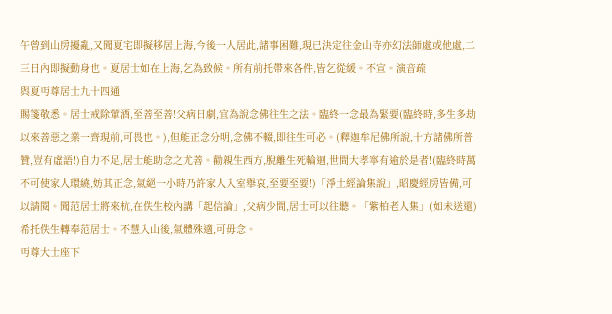午曾到山房擾亂,又聞夏宅即擬移居上海,今後一人居此,諸事困難,現已決定往金山寺亦幻法師處或他處,二三日內即擬動身也。夏居士如在上海,乞為致候。所有前托帶來各件,皆乞從緩。不宣。演音疏
與夏丏尊居士九十四通
賜箋敬悉。居士戒除葷酒,至善至善!父病日劇,宜為說念佛往生之法。臨終一念最為緊要(臨終時,多生多劫以來善惡之業一齊現前,可畏也。),但能正念分明,念佛不輟,即往生可必。(釋迦牟尼佛所說,十方諸佛所普贊,豈有虛語!)自力不足,居士能助念之尤善。勸親生西方,脫離生死輪迴,世間大孝寧有逾於是者!(臨終時萬不可使家人環繞,妨其正念,氣絕一小時乃許家人入室舉哀,至要至要!)「淨土經論集說」,昭慶經房皆備,可以請閱。聞范居士將來杭,在佚生校內講「起信論」,父病少間,居士可以往聽。「紫柏老人集」(如未送還)希托佚生轉奉范居士。不慧入山後,氣體殊適,可毋念。
丏尊大士座下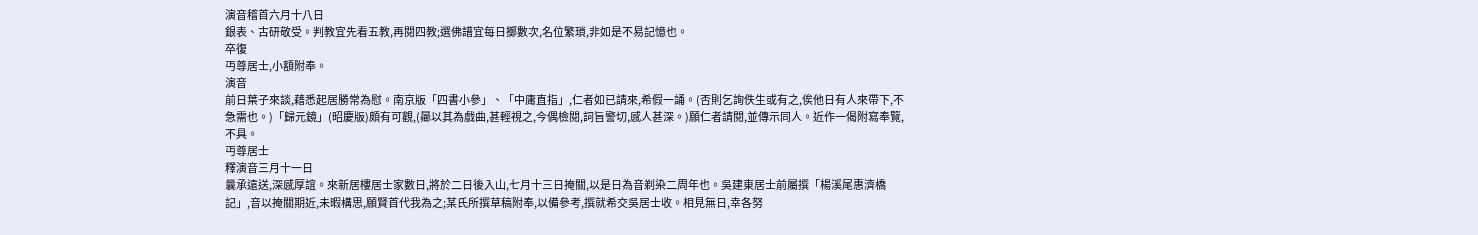演音稽首六月十八日
銀表、古研敬受。判教宜先看五教,再閱四教;選佛譜宜每日擲數次,名位繁瑣,非如是不易記憶也。
卒復
丏尊居士,小額附奉。
演音
前日葉子來談,藉悉起居勝常為慰。南京版「四書小參」、「中庸直指」,仁者如已請來,希假一誦。(否則乞詢佚生或有之,俟他日有人來帶下,不急需也。)「歸元鏡」(昭慶版)頗有可觀,(曏以其為戲曲,甚輕視之,今偶檢閱,詞旨警切,感人甚深。)願仁者請閱,並傳示同人。近作一偈附寫奉覽,不具。
丏尊居士
釋演音三月十一日
曩承遠送,深感厚誼。來新居樓居士家數日,將於二日後入山,七月十三日掩關,以是日為音剃染二周年也。吳建東居士前屬撰「楊溪尾惠濟橋記」,音以掩關期近,未暇構思,願賢首代我為之;某氏所撰草稿附奉,以備參考,撰就希交吳居士收。相見無日,幸各努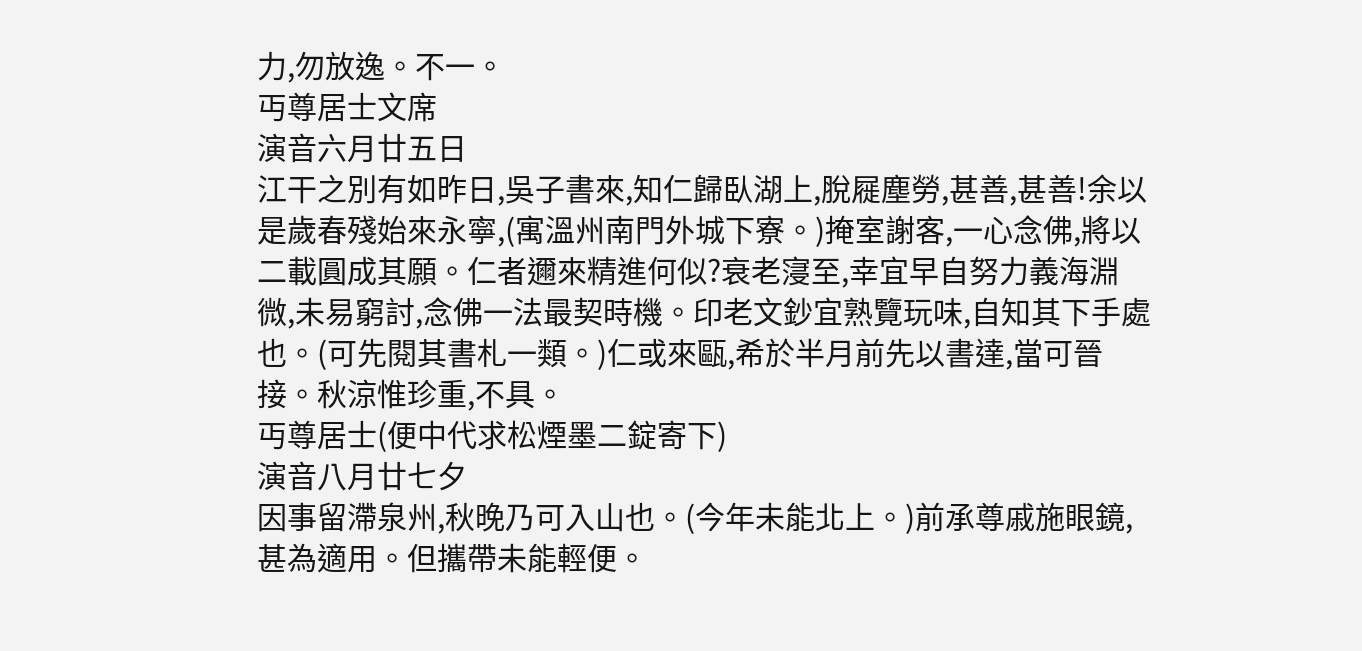力,勿放逸。不一。
丏尊居士文席
演音六月廿五日
江干之別有如昨日,吳子書來,知仁歸臥湖上,脫屣塵勞,甚善,甚善!余以是歲春殘始來永寧,(寓溫州南門外城下寮。)掩室謝客,一心念佛,將以二載圓成其願。仁者邇來精進何似?衰老寖至,幸宜早自努力義海淵微,未易窮討,念佛一法最契時機。印老文鈔宜熟覽玩味,自知其下手處也。(可先閱其書札一類。)仁或來甌,希於半月前先以書達,當可晉接。秋涼惟珍重,不具。
丏尊居士(便中代求松煙墨二錠寄下)
演音八月廿七夕
因事留滯泉州,秋晚乃可入山也。(今年未能北上。)前承尊戚施眼鏡,甚為適用。但攜帶未能輕便。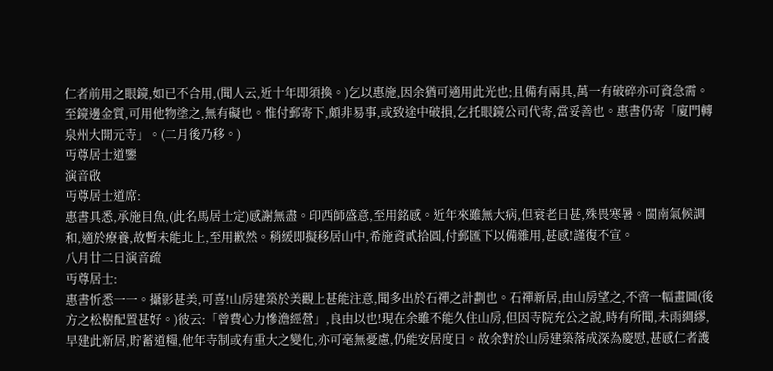仁者前用之眼鏡,如已不合用,(聞人云,近十年即須換。)乞以惠施,因余猶可適用此光也;且備有兩具,萬一有破碎亦可資急需。至鏡邊金質,可用他物塗之,無有礙也。惟付郵寄下,頗非易事,或致途中破損,乞托眼鏡公司代寄,當妥善也。惠書仍寄「廈門轉泉州大開元寺」。(二月後乃移。)
丏尊居士道鑒
演音啟
丏尊居士道席:
惠書具悉,承施目魚,(此名馬居士定)感謝無盡。印西師盛意,至用銘感。近年來雖無大病,但衰老日甚,殊畏寒暑。閩南氣候調和,適於療養,故暫未能北上,至用歉然。稍緩即擬移居山中,希施資貳拾圓,付郵匯下以備雜用,甚感!謹復不宣。
八月廿二日演音疏
丏尊居士:
惠書忻悉一一。攝影甚美,可喜!山房建築於美觀上甚能注意,聞多出於石禪之計劃也。石禪新居,由山房望之,不啻一幅畫圖(後方之松樹配置甚好。)彼云:「曾費心力慘澹經營」,良由以也!現在余雖不能久住山房,但因寺院充公之說,時有所聞,未雨綢繆,早建此新居,貯蓄道糧,他年寺制或有重大之變化,亦可毫無憂慮,仍能安居度日。故余對於山房建築落成深為慶慰,甚感仁者護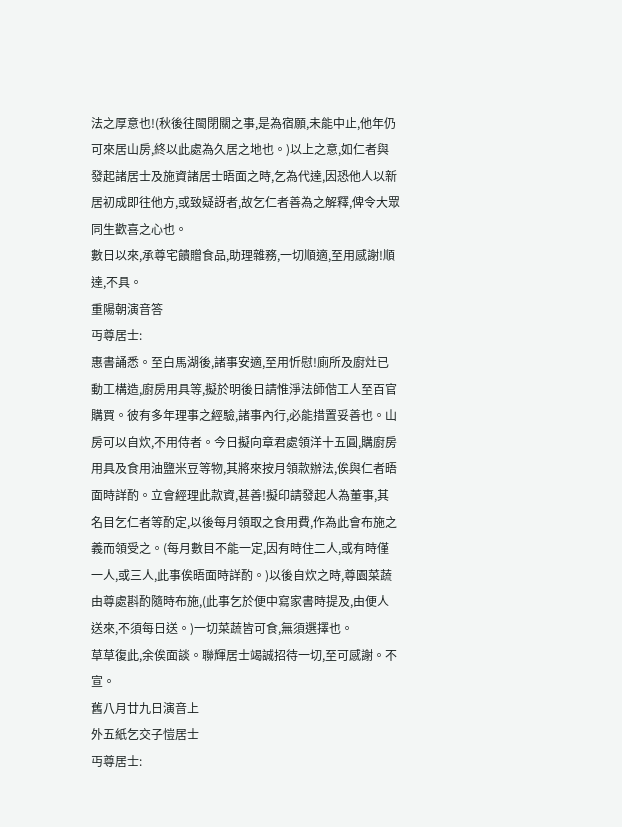法之厚意也!(秋後往閩閉關之事,是為宿願,未能中止,他年仍可來居山房,終以此處為久居之地也。)以上之意,如仁者與發起諸居士及施資諸居士晤面之時,乞為代達,因恐他人以新居初成即往他方,或致疑訝者,故乞仁者善為之解釋,俾令大眾同生歡喜之心也。
數日以來,承尊宅饋贈食品,助理雜務,一切順適,至用感謝!順達,不具。
重陽朝演音答
丏尊居士:
惠書誦悉。至白馬湖後,諸事安適,至用忻慰!廁所及廚灶已動工構造,廚房用具等,擬於明後日請惟淨法師偕工人至百官購買。彼有多年理事之經驗,諸事內行,必能措置妥善也。山房可以自炊,不用侍者。今日擬向章君處領洋十五圓,購廚房用具及食用油鹽米豆等物,其將來按月領款辦法,俟與仁者晤面時詳酌。立會經理此款資,甚善!擬印請發起人為董事,其名目乞仁者等酌定,以後每月領取之食用費,作為此會布施之義而領受之。(每月數目不能一定,因有時住二人,或有時僅一人,或三人,此事俟晤面時詳酌。)以後自炊之時,尊園菜蔬由尊處斟酌隨時布施,(此事乞於便中寫家書時提及,由便人送來,不須每日送。)一切菜蔬皆可食,無須選擇也。
草草復此,余俟面談。聯輝居士竭誠招待一切,至可感謝。不宣。
舊八月廿九日演音上
外五紙乞交子愷居士
丏尊居士: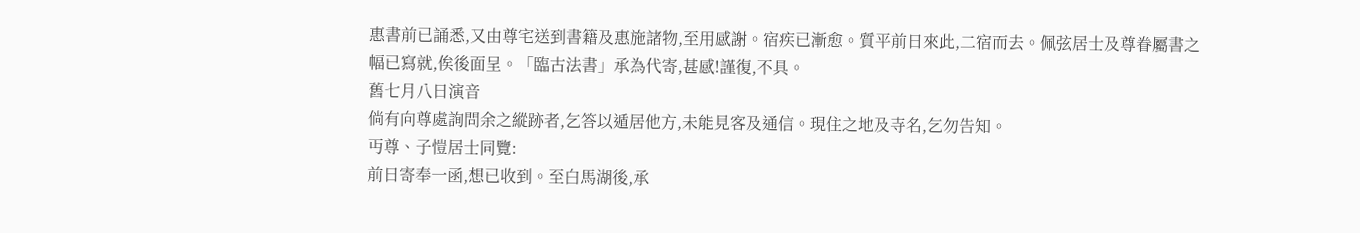惠書前已誦悉,又由尊宅送到書籍及惠施諸物,至用感謝。宿疾已漸愈。質平前日來此,二宿而去。佩弦居士及尊眷屬書之幅已寫就,俟後面呈。「臨古法書」承為代寄,甚感!謹復,不具。
舊七月八日演音
倘有向尊處詢問余之縱跡者,乞答以遁居他方,未能見客及通信。現住之地及寺名,乞勿告知。
丏尊、子愷居士同覽:
前日寄奉一函,想已收到。至白馬湖後,承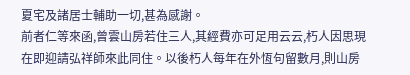夏宅及諸居士輔助一切,甚為感謝。
前者仁等來函,曾雲山房若住三人,其經費亦可足用云云,朽人因思現在即迎請弘祥師來此同住。以後朽人每年在外恆句留數月,則山房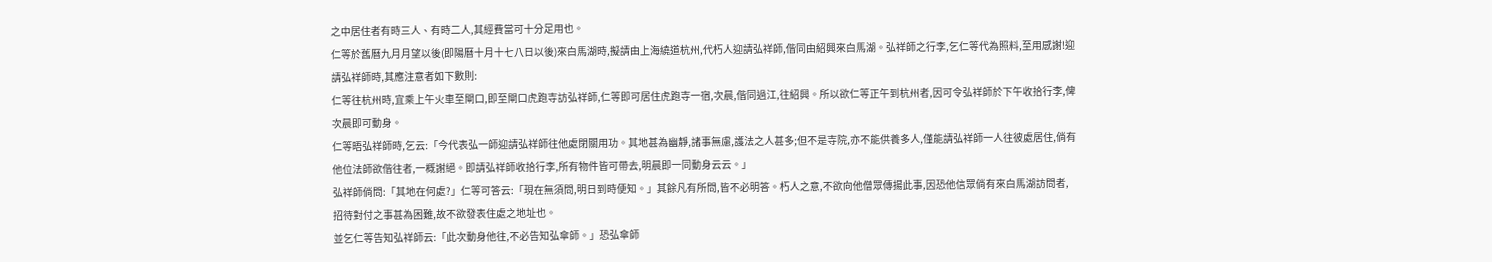之中居住者有時三人、有時二人,其經費當可十分足用也。
仁等於舊曆九月月望以後(即陽曆十月十七八日以後)來白馬湖時,擬請由上海繞道杭州,代朽人迎請弘祥師,偕同由紹興來白馬湖。弘祥師之行李,乞仁等代為照料,至用感謝!迎請弘祥師時,其應注意者如下數則:
仁等往杭州時,宜乘上午火車至閘口,即至閘口虎跑寺訪弘祥師,仁等即可居住虎跑寺一宿,次晨,偕同過江,往紹興。所以欲仁等正午到杭州者,因可令弘祥師於下午收拾行李,俾次晨即可動身。
仁等晤弘祥師時,乞云:「今代表弘一師迎請弘祥師往他處閉關用功。其地甚為幽靜,諸事無慮,護法之人甚多;但不是寺院,亦不能供養多人,僅能請弘祥師一人往彼處居住,倘有他位法師欲偕往者,一概謝絕。即請弘祥師收拾行李,所有物件皆可帶去,明晨即一同動身云云。」
弘祥師倘問:「其地在何處?」仁等可答云:「現在無須問,明日到時便知。」其餘凡有所問,皆不必明答。朽人之意,不欲向他僧眾傳揚此事,因恐他信眾倘有來白馬湖訪問者,招待對付之事甚為困難,故不欲發表住處之地址也。
並乞仁等告知弘祥師云:「此次動身他往,不必告知弘傘師。」恐弘傘師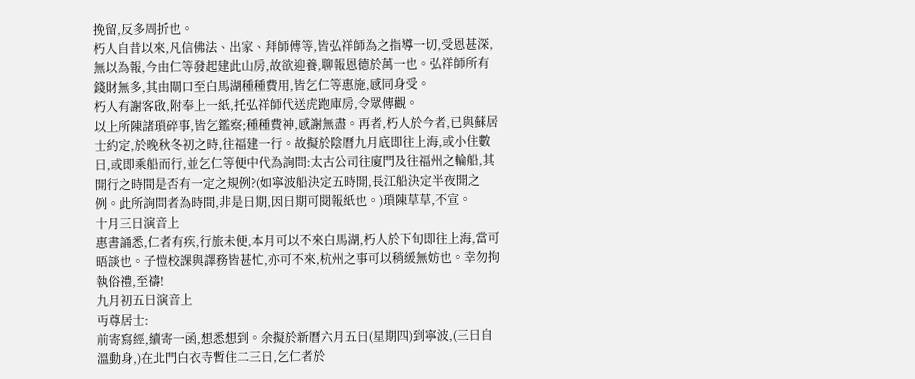挽留,反多周折也。
朽人自昔以來,凡信佛法、出家、拜師傅等,皆弘祥師為之指導一切,受恩甚深,無以為報,今由仁等發起建此山房,故欲迎養,聊報恩德於萬一也。弘祥師所有錢財無多,其由閘口至白馬湖種種費用,皆乞仁等惠施,感同身受。
朽人有謝客啟,附奉上一紙,托弘祥師代送虎跑庫房,令眾傳觀。
以上所陳諸瑣碎事,皆乞鑑察;種種費神,感謝無盡。再者,朽人於今者,已與蘇居士約定,於晚秋冬初之時,往福建一行。故擬於陰曆九月底即往上海,或小住數日,或即乘船而行,並乞仁等便中代為詢問:太古公司往廈門及往福州之輪船,其開行之時間是否有一定之規例?(如寧波船決定五時開,長江船決定半夜開之例。此所詢問者為時間,非是日期,因日期可閱報紙也。)瑣陳草草,不宣。
十月三日演音上
惠書誦悉,仁者有疾,行旅未便,本月可以不來白馬湖,朽人於下旬即往上海,當可晤談也。子愷校課與譯務皆甚忙,亦可不來,杭州之事可以稍緩無妨也。幸勿拘執俗禮,至禱!
九月初五日演音上
丏尊居士:
前寄寫經,續寄一函,想悉想到。余擬於新曆六月五日(星期四)到寧波,(三日自溫動身,)在北門白衣寺暫住二三日,乞仁者於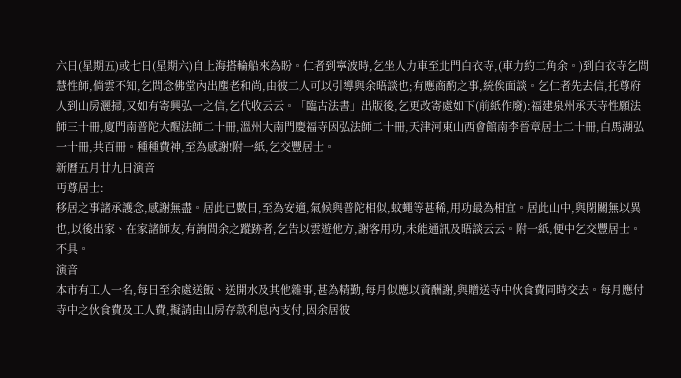六日(星期五)或七日(星期六)自上海搭輪船來為盼。仁者到寧波時,乞坐人力車至北門白衣寺,(車力約二角余。)到白衣寺乞問慧性師,倘雲不知,乞問念佛堂內出塵老和尚,由彼二人可以引導與余晤談也;有應商酌之事,統俟面談。乞仁者先去信,托尊府人到山房灑掃,又如有寄興弘一之信,乞代收云云。「臨古法書」出版後,乞更改寄處如下(前紙作廢):福建泉州承天寺性願法師三十冊,廈門南普陀大醒法師二十冊,溫州大南門慶福寺因弘法師二十冊,天津河東山西會館南李晉章居士二十冊,白馬湖弘一十冊,共百冊。種種費神,至為感謝!附一紙,乞交豐居士。
新曆五月廿九日演音
丏尊居士:
移居之事諸承護念,感謝無盡。居此已數日,至為安適,氣候與普陀相似,蚊蠅等甚稀,用功最為相宜。居此山中,與閉關無以異也,以後出家、在家諸師友,有詢問余之蹤跡者,乞告以雲遊他方,謝客用功,未能通訊及晤談云云。附一紙,便中乞交豐居士。不具。
演音
本市有工人一名,每日至余處送飯、送開水及其他雜事,甚為精勤,每月似應以資酬謝,與贈送寺中伙食費同時交去。每月應付寺中之伙食費及工人費,擬請由山房存款利息內支付,因余居彼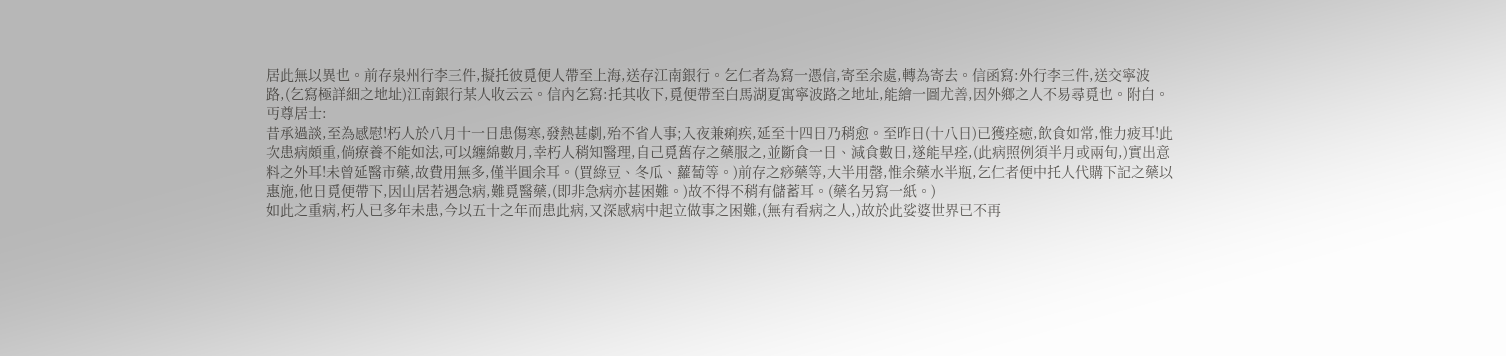居此無以異也。前存泉州行李三件,擬托彼覓便人帶至上海,送存江南銀行。乞仁者為寫一憑信,寄至余處,轉為寄去。信函寫:外行李三件,送交寧波路,(乞寫極詳細之地址)江南銀行某人收云云。信內乞寫:托其收下,覓便帶至白馬湖夏寓寧波路之地址,能繪一圖尤善,因外鄉之人不易尋覓也。附白。
丏尊居士:
昔承過談,至為感慰!朽人於八月十一日患傷寒,發熱甚劇,殆不省人事;入夜兼痢疾,延至十四日乃稍愈。至昨日(十八日)已獲痊癒,飲食如常,惟力疲耳!此次患病頗重,倘療養不能如法,可以纏綿數月,幸朽人稍知醫理,自己覓舊存之藥服之,並斷食一日、減食數日,遂能早痊,(此病照例須半月或兩旬,)實出意料之外耳!未曾延醫市藥,故費用無多,僅半圓余耳。(買綠豆、冬瓜、蘿蔔等。)前存之痧藥等,大半用罄,惟余藥水半瓶,乞仁者便中托人代購下記之藥以惠施,他日覓便帶下,因山居若遇急病,難覓醫藥,(即非急病亦甚困難。)故不得不稍有儲蓄耳。(藥名另寫一紙。)
如此之重病,朽人已多年未患,今以五十之年而患此病,又深感病中起立做事之困難,(無有看病之人,)故於此娑婆世界已不再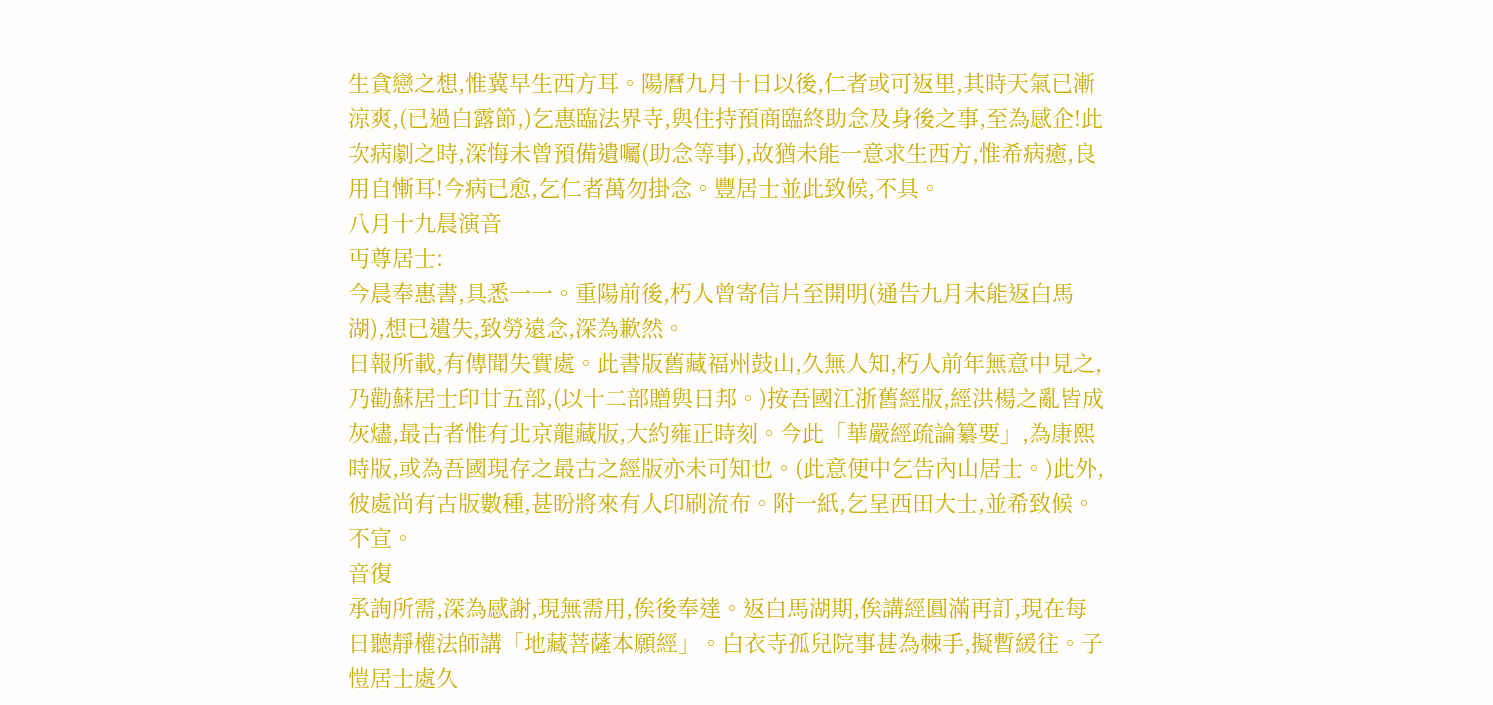生貪戀之想,惟冀早生西方耳。陽曆九月十日以後,仁者或可返里,其時天氣已漸涼爽,(已過白露節,)乞惠臨法界寺,與住持預商臨終助念及身後之事,至為感企!此次病劇之時,深悔未曾預備遺囑(助念等事),故猶未能一意求生西方,惟希病癒,良用自慚耳!今病已愈,乞仁者萬勿掛念。豐居士並此致候,不具。
八月十九晨演音
丏尊居士:
今晨奉惠書,具悉一一。重陽前後,朽人曾寄信片至開明(通告九月未能返白馬湖),想已遺失,致勞遠念,深為歉然。
日報所載,有傳聞失實處。此書版舊藏福州鼓山,久無人知,朽人前年無意中見之,乃勸蘇居士印廿五部,(以十二部贈與日邦。)按吾國江浙舊經版,經洪楊之亂皆成灰燼,最古者惟有北京龍藏版,大約雍正時刻。今此「華嚴經疏論纂要」,為康熙時版,或為吾國現存之最古之經版亦未可知也。(此意便中乞告內山居士。)此外,彼處尚有古版數種,甚盼將來有人印刷流布。附一紙,乞呈西田大士,並希致候。不宣。
音復
承詢所需,深為感謝,現無需用,俟後奉達。返白馬湖期,俟講經圓滿再訂,現在每日聽靜權法師講「地藏菩薩本願經」。白衣寺孤兒院事甚為棘手,擬暫緩往。子愷居士處久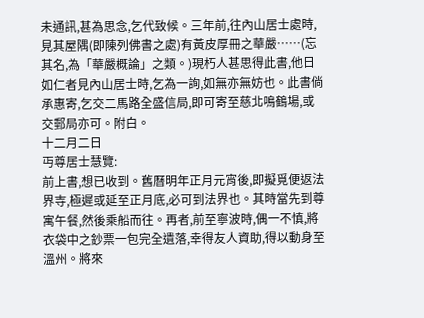未通訊,甚為思念,乞代致候。三年前,往內山居士處時,見其屋隅(即陳列佛書之處)有黃皮厚冊之華嚴……(忘其名,為「華嚴概論」之類。)現朽人甚思得此書,他日如仁者見內山居士時,乞為一詢,如無亦無妨也。此書倘承惠寄,乞交二馬路全盛信局,即可寄至慈北鳴鶴場,或交郵局亦可。附白。
十二月二日
丏尊居士慧覽:
前上書,想已收到。舊曆明年正月元宵後,即擬覓便返法界寺,極遲或延至正月底,必可到法界也。其時當先到尊寓午餐,然後乘船而往。再者,前至寧波時,偶一不慎,將衣袋中之鈔票一包完全遺落,幸得友人資助,得以動身至溫州。將來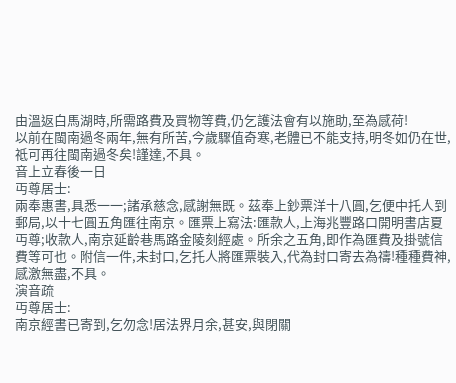由溫返白馬湖時,所需路費及買物等費,仍乞護法會有以施助,至為感荷!
以前在閩南過冬兩年,無有所苦,今歲驟值奇寒,老體已不能支持,明冬如仍在世,祗可再往閩南過冬矣!謹達,不具。
音上立春後一日
丏尊居士:
兩奉惠書,具悉一一;諸承慈念,感謝無既。茲奉上鈔票洋十八圓,乞便中托人到郵局,以十七圓五角匯往南京。匯票上寫法:匯款人,上海兆豐路口開明書店夏丏尊;收款人,南京延齡巷馬路金陵刻經處。所余之五角,即作為匯費及掛號信費等可也。附信一件,未封口,乞托人將匯票裝入,代為封口寄去為禱!種種費神,感激無盡,不具。
演音疏
丏尊居士:
南京經書已寄到,乞勿念!居法界月余,甚安,與閉關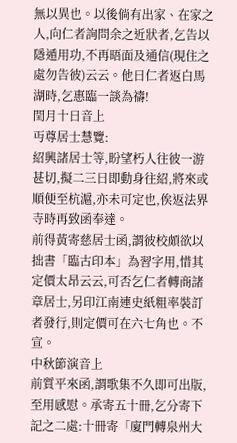無以異也。以後倘有出家、在家之人,向仁者詢問余之近狀者,乞告以隱遁用功,不再晤面及通信(現住之處勿告彼)云云。他日仁者返白馬湖時,乞惠臨一談為禱!
閏月十日音上
丏尊居士慧覽:
紹興諸居士等,盼望朽人往彼一游甚切,擬二三日即動身往紹,將來或順便至杭滬,亦未可定也,俟返法界寺時再致函奉達。
前得黃寄慈居士函,謂彼校頗欲以拙書「臨古印本」為習字用,惜其定價太昂云云,可否乞仁者轉商諸章居士,另印江南連史紙粗率裝訂者發行,則定價可在六七角也。不宣。
中秋節演音上
前質平來函,謂歌集不久即可出版,至用感慰。承寄五十冊,乞分寄下記之二處:十冊寄「廈門轉泉州大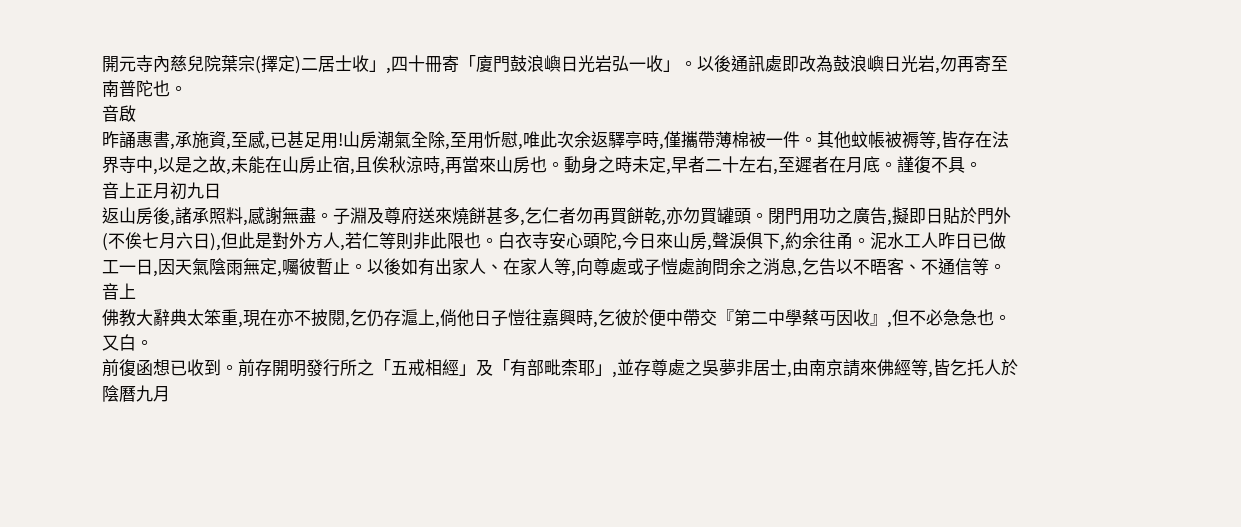開元寺內慈兒院葉宗(擇定)二居士收」,四十冊寄「廈門鼓浪嶼日光岩弘一收」。以後通訊處即改為鼓浪嶼日光岩,勿再寄至南普陀也。
音啟
昨誦惠書,承施資,至感,已甚足用!山房潮氣全除,至用忻慰,唯此次余返驛亭時,僅攜帶薄棉被一件。其他蚊帳被褥等,皆存在法界寺中,以是之故,未能在山房止宿,且俟秋涼時,再當來山房也。動身之時未定,早者二十左右,至遲者在月底。謹復不具。
音上正月初九日
返山房後,諸承照料,感謝無盡。子淵及尊府送來燒餅甚多,乞仁者勿再買餅乾,亦勿買罐頭。閉門用功之廣告,擬即日貼於門外(不俟七月六日),但此是對外方人,若仁等則非此限也。白衣寺安心頭陀,今日來山房,聲淚俱下,約余往甬。泥水工人昨日已做工一日,因天氣陰雨無定,囑彼暫止。以後如有出家人、在家人等,向尊處或子愷處詢問余之消息,乞告以不晤客、不通信等。
音上
佛教大辭典太笨重,現在亦不披閱,乞仍存滬上,倘他日子愷往嘉興時,乞彼於便中帶交『第二中學蔡丏因收』,但不必急急也。又白。
前復函想已收到。前存開明發行所之「五戒相經」及「有部毗柰耶」,並存尊處之吳夢非居士,由南京請來佛經等,皆乞托人於陰曆九月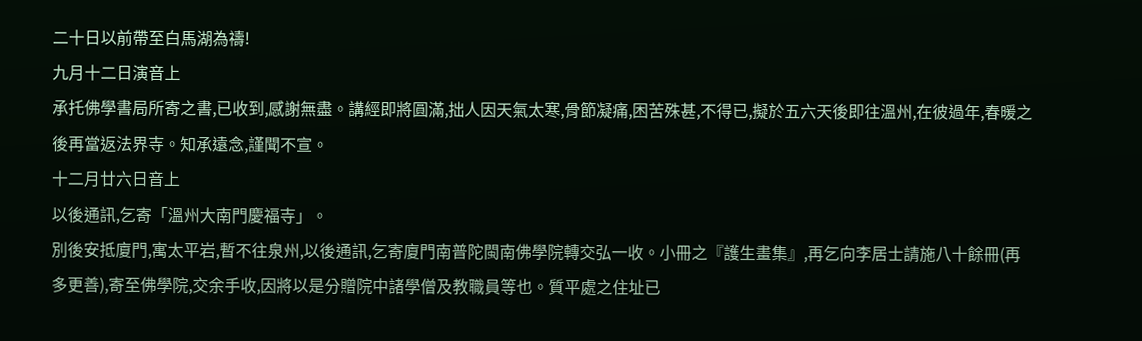二十日以前帶至白馬湖為禱!
九月十二日演音上
承托佛學書局所寄之書,已收到,感謝無盡。講經即將圓滿,拙人因天氣太寒,骨節凝痛,困苦殊甚,不得已,擬於五六天後即往溫州,在彼過年,春暖之後再當返法界寺。知承遠念,謹聞不宣。
十二月廿六日音上
以後通訊,乞寄「溫州大南門慶福寺」。
別後安抵廈門,寓太平岩,暫不往泉州,以後通訊,乞寄廈門南普陀閩南佛學院轉交弘一收。小冊之『護生畫集』,再乞向李居士請施八十餘冊(再多更善),寄至佛學院,交余手收,因將以是分贈院中諸學僧及教職員等也。質平處之住址已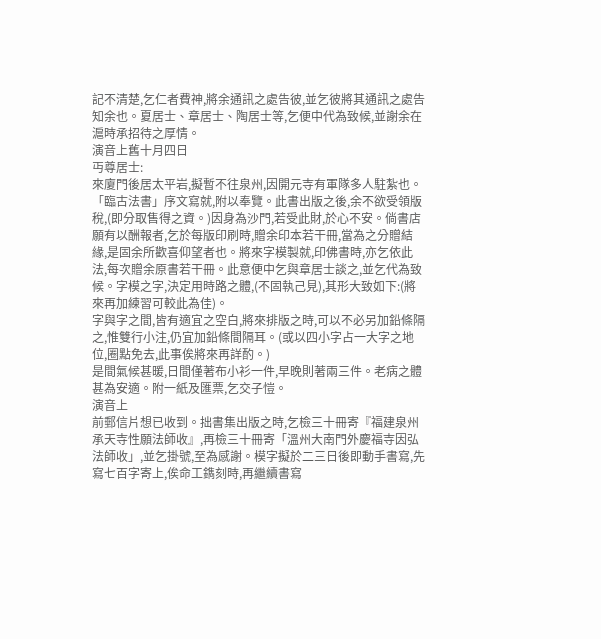記不清楚,乞仁者費神,將余通訊之處告彼,並乞彼將其通訊之處告知余也。夏居士、章居士、陶居士等,乞便中代為致候,並謝余在滬時承招待之厚情。
演音上舊十月四日
丏尊居士:
來廈門後居太平岩,擬暫不往泉州,因開元寺有軍隊多人駐紮也。「臨古法書」序文寫就,附以奉覽。此書出版之後,余不欲受領版稅,(即分取售得之資。)因身為沙門,若受此財,於心不安。倘書店願有以酬報者,乞於每版印刷時,贈余印本若干冊,當為之分贈結緣,是固余所歡喜仰望者也。將來字模製就,印佛書時,亦乞依此法,每次贈余原書若干冊。此意便中乞與章居士談之,並乞代為致候。字模之字,決定用時路之體,(不固執己見),其形大致如下:(將來再加練習可較此為佳)。
字與字之間,皆有適宜之空白,將來排版之時,可以不必另加鉛條隔之,惟雙行小注,仍宜加鉛條間隔耳。(或以四小字占一大字之地位,圈點免去,此事俟將來再詳酌。)
是間氣候甚暖,日間僅著布小衫一件,早晚則著兩三件。老病之體甚為安適。附一紙及匯票,乞交子愷。
演音上
前郵信片想已收到。拙書集出版之時,乞檢三十冊寄『福建泉州承天寺性願法師收』,再檢三十冊寄「溫州大南門外慶福寺因弘法師收」,並乞掛號,至為感謝。模字擬於二三日後即動手書寫,先寫七百字寄上,俟命工鐫刻時,再繼續書寫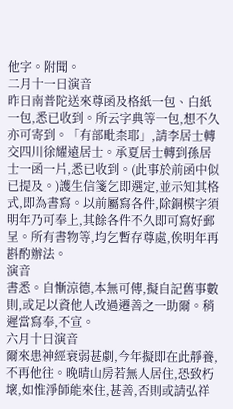他字。附聞。
二月十一日演音
昨日南普陀送來尊函及格紙一包、白紙一包,悉已收到。所云字典等一包,想不久亦可寄到。「有部毗柰耶」,請李居士轉交四川徐耀遠居士。承夏居士轉到孫居士一函一片,悉已收到。(此事於前函中似已提及。)護生信箋乞即選定,並示知其格式,即為書寫。以前屬寫各件,除銅模字須明年乃可奉上,其餘各件不久即可寫好郵呈。所有書物等,均乞暫存尊處,俟明年再斟酌辦法。
演音
書悉。自慚涼德,本無可傳,擬自記舊事數則,或足以資他人改過遷善之一助爾。稍遲當寫奉,不宣。
六月十日演音
爾來患神經衰弱甚劇,今年擬即在此靜養,不再他往。晚晴山房若無人居住,恐致朽壞,如惟淨師能來住,甚善,否則或請弘祥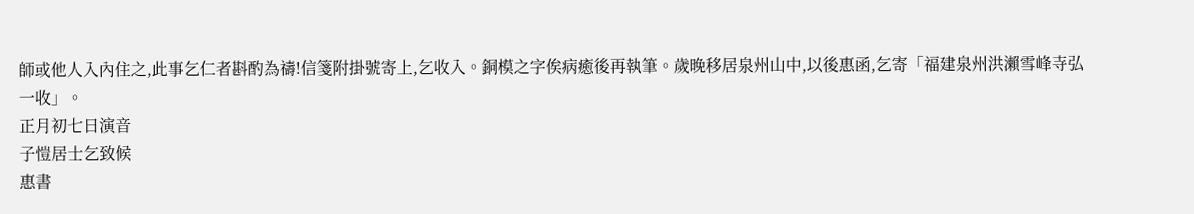師或他人入內住之,此事乞仁者斟酌為禱!信箋附掛號寄上,乞收入。銅模之字俟病癒後再執筆。歲晚移居泉州山中,以後惠函,乞寄「福建泉州洪瀨雪峰寺弘一收」。
正月初七日演音
子愷居士乞致候
惠書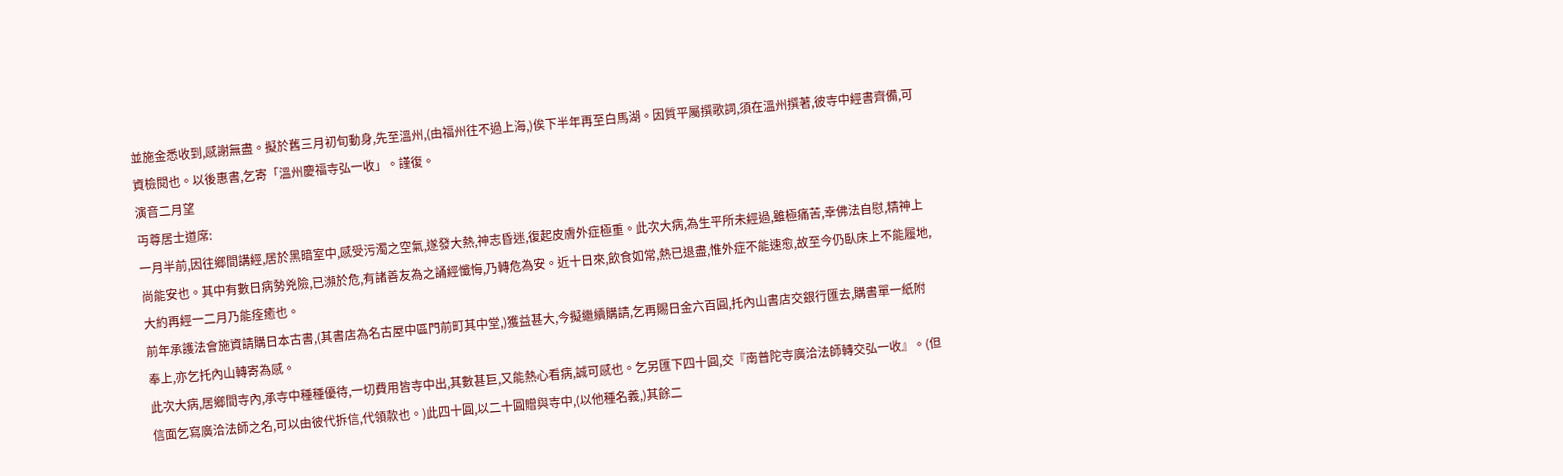並施金悉收到,感謝無盡。擬於舊三月初旬動身,先至溫州,(由福州往不過上海,)俟下半年再至白馬湖。因質平屬撰歌詞,須在溫州撰著,彼寺中經書齊備,可資檢閱也。以後惠書,乞寄「溫州慶福寺弘一收」。謹復。
演音二月望
丏尊居士道席:
一月半前,因往鄉間講經,居於黑暗室中,感受污濁之空氣,遂發大熱,神志昏迷,復起皮膚外症極重。此次大病,為生平所未經過,雖極痛苦,幸佛法自慰,精神上尚能安也。其中有數日病勢兇險,已瀕於危,有諸善友為之誦經懺悔,乃轉危為安。近十日來,飲食如常,熱已退盡,惟外症不能速愈,故至今仍臥床上不能履地,大約再經一二月乃能痊癒也。
前年承護法會施資請購日本古書,(其書店為名古屋中區門前町其中堂,)獲益甚大,今擬繼續購請,乞再賜日金六百圓,托內山書店交銀行匯去,購書單一紙附奉上,亦乞托內山轉寄為感。
此次大病,居鄉間寺內,承寺中種種優待,一切費用皆寺中出,其數甚巨,又能熱心看病,誠可感也。乞另匯下四十圓,交『南普陀寺廣洽法師轉交弘一收』。(但信面乞寫廣洽法師之名,可以由彼代拆信,代領款也。)此四十圓,以二十圓贈與寺中,(以他種名義,)其餘二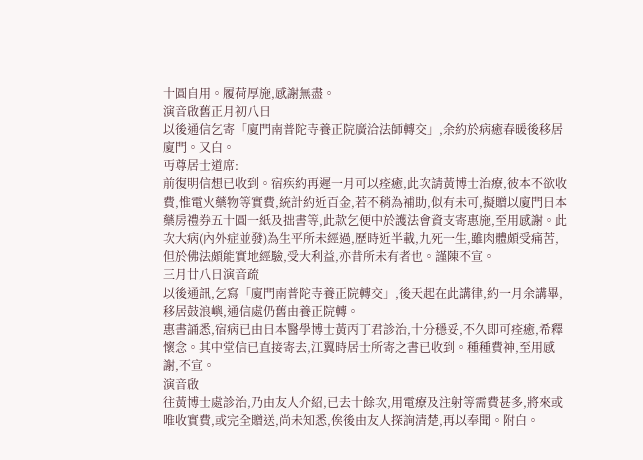十圓自用。履荷厚施,感謝無盡。
演音啟舊正月初八日
以後通信乞寄「廈門南普陀寺養正院廣洽法師轉交」,余約於病癒春暖後移居廈門。又白。
丏尊居士道席:
前復明信想已收到。宿疾約再遲一月可以痊癒,此次請黃博士治療,彼本不欲收費,惟電火藥物等實費,統計約近百金,若不稍為補助,似有未可,擬贈以廈門日本藥房禮券五十圓一紙及拙書等,此款乞便中於護法會資支寄惠施,至用感謝。此次大病(內外症並發)為生平所未經過,歷時近半載,九死一生,雖肉體頗受痛苦,但於佛法頗能實地經驗,受大利益,亦昔所未有者也。謹陳不宣。
三月廿八日演音疏
以後通訊,乞寫「廈門南普陀寺養正院轉交」,後天起在此講律,約一月余講畢,移居鼓浪嶼,通信處仍舊由養正院轉。
惠書誦悉,宿病已由日本醫學博士黃丙丁君診治,十分穩妥,不久即可痊癒,希釋懷念。其中堂信已直接寄去,江翼時居士所寄之書已收到。種種費神,至用感謝,不宣。
演音啟
往黃博士處診治,乃由友人介紹,已去十餘次,用電療及注射等需費甚多,將來或唯收實費,或完全贈送,尚未知悉,俟後由友人探詢清楚,再以奉聞。附白。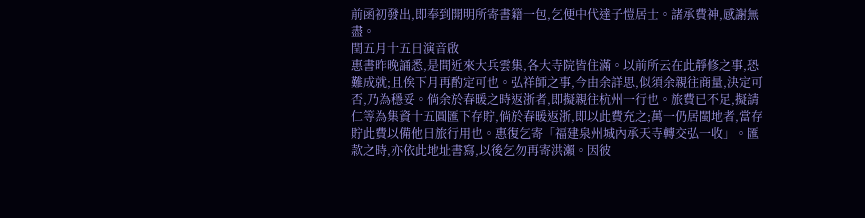前函初發出,即奉到開明所寄書籍一包,乞便中代達子愷居士。諸承費神,感謝無盡。
閏五月十五日演音啟
惠書昨晚誦悉,是間近來大兵雲集,各大寺院皆住滿。以前所云在此靜修之事,恐難成就;且俟下月再酌定可也。弘祥師之事,今由余詳思,似須余親往商量,決定可否,乃為穩妥。倘余於春暖之時返浙者,即擬親往杭州一行也。旅費已不足,擬請仁等為集資十五圓匯下存貯,倘於春暖返浙,即以此費充之;萬一仍居閩地者,當存貯此費以備他日旅行用也。惠復乞寄「福建泉州城內承天寺轉交弘一收」。匯款之時,亦依此地址書寫,以後乞勿再寄洪瀨。因彼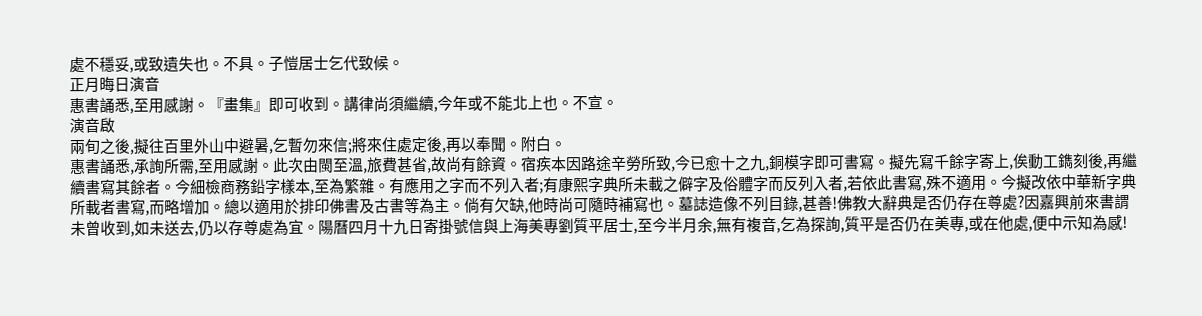處不穩妥,或致遺失也。不具。子愷居士乞代致候。
正月晦日演音
惠書誦悉,至用感謝。『畫集』即可收到。講律尚須繼續,今年或不能北上也。不宣。
演音啟
兩旬之後,擬往百里外山中避暑,乞暫勿來信;將來住處定後,再以奉聞。附白。
惠書誦悉,承詢所需,至用感謝。此次由閩至溫,旅費甚省,故尚有餘資。宿疾本因路途辛勞所致,今已愈十之九,銅模字即可書寫。擬先寫千餘字寄上,俟動工鐫刻後,再繼續書寫其餘者。今細檢商務鉛字樣本,至為繁雜。有應用之字而不列入者;有康熙字典所未載之僻字及俗體字而反列入者,若依此書寫,殊不適用。今擬改依中華新字典所載者書寫,而略增加。總以適用於排印佛書及古書等為主。倘有欠缺,他時尚可隨時補寫也。墓誌造像不列目錄,甚善!佛教大辭典是否仍存在尊處?因嘉興前來書謂未曾收到,如未送去,仍以存尊處為宜。陽曆四月十九日寄掛號信與上海美專劉質平居士,至今半月余,無有複音,乞為探詢,質平是否仍在美專,或在他處,便中示知為感!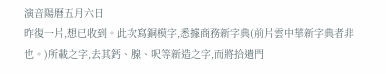演音陽曆五月六日
昨復一片,想已收到。此次寫銅模字,悉據商務新字典(前片雲中華新字典者非也。)所載之字,去其鈣、腺、呎等新造之字,而將拾遺門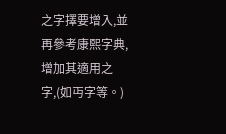之字擇要增入,並再參考康熙字典,增加其適用之字,(如丏字等。)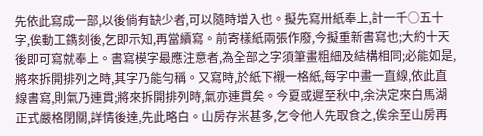先依此寫成一部,以後倘有缺少者,可以隨時增入也。擬先寫卅紙奉上,計一千○五十字,俟動工鐫刻後,乞即示知,再當續寫。前寄樣紙兩張作廢,今擬重新書寫也;大約十天後即可寫就奉上。書寫模字最應注意者,為全部之字須筆畫粗細及結構相同;必能如是,將來拆開排列之時,其字乃能勻稱。又寫時,於紙下襯一格紙,每字中畫一直線,依此直線書寫,則氣乃連貫;將來拆開排列時,氣亦連貫矣。今夏或遲至秋中,余決定來白馬湖正式嚴格閉關,詳情後達,先此略白。山房存米甚多,乞令他人先取食之,俟余至山房再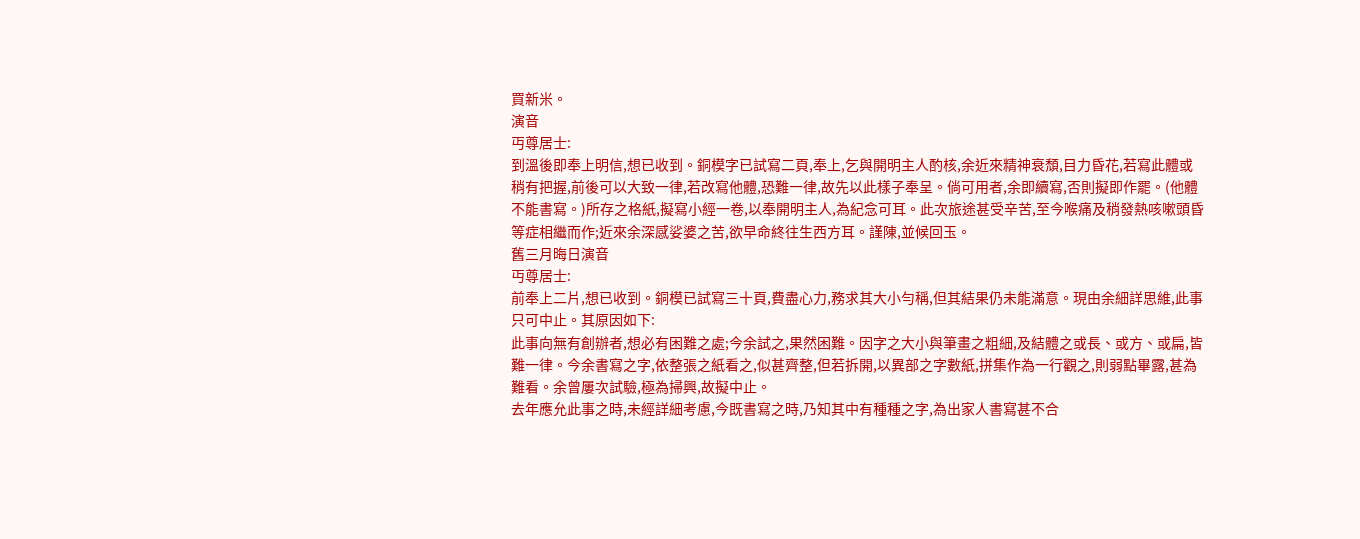買新米。
演音
丏尊居士:
到溫後即奉上明信,想已收到。銅模字已試寫二頁,奉上,乞與開明主人酌核,余近來精神衰頹,目力昏花,若寫此體或稍有把握,前後可以大致一律,若改寫他體,恐難一律,故先以此樣子奉呈。倘可用者,余即續寫,否則擬即作罷。(他體不能書寫。)所存之格紙,擬寫小經一卷,以奉開明主人,為紀念可耳。此次旅途甚受辛苦,至今喉痛及稍發熱咳嗽頭昏等症相繼而作;近來余深感娑婆之苦,欲早命終往生西方耳。謹陳,並候回玉。
舊三月晦日演音
丏尊居士:
前奉上二片,想已收到。銅模已試寫三十頁,費盡心力,務求其大小勻稱,但其結果仍未能滿意。現由余細詳思維,此事只可中止。其原因如下:
此事向無有創辦者,想必有困難之處;今余試之,果然困難。因字之大小與筆畫之粗細,及結體之或長、或方、或扁,皆難一律。今余書寫之字,依整張之紙看之,似甚齊整,但若拆開,以異部之字數紙,拼集作為一行觀之,則弱點畢露,甚為難看。余曾屢次試驗,極為掃興,故擬中止。
去年應允此事之時,未經詳細考慮,今既書寫之時,乃知其中有種種之字,為出家人書寫甚不合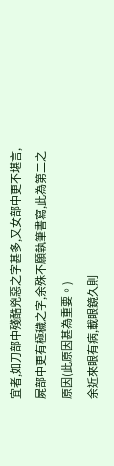宜者,如刀部中殘酷兇惡之字甚多,又女部中更不堪言,屍部中更有極穢之字,余殊不願執筆書寫,此為第二之原因(此原因甚為重要。)
余近來眼有病,載眼鏡久則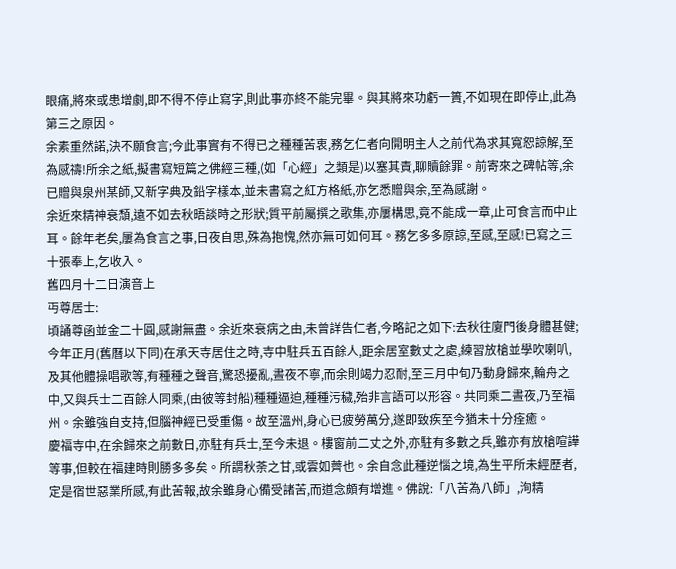眼痛,將來或患增劇,即不得不停止寫字,則此事亦終不能完畢。與其將來功虧一簣,不如現在即停止,此為第三之原因。
余素重然諾,決不願食言;今此事實有不得已之種種苦衷,務乞仁者向開明主人之前代為求其寬恕諒解,至為感禱!所余之紙,擬書寫短篇之佛經三種,(如「心經」之類是)以塞其責,聊贖餘罪。前寄來之碑帖等,余已贈與泉州某師,又新字典及鉛字樣本,並未書寫之紅方格紙,亦乞悉贈與余,至為感謝。
余近來精神衰頹,遠不如去秋晤談時之形狀;質平前屬撰之歌集,亦屢構思,竟不能成一章,止可食言而中止耳。餘年老矣,屢為食言之事,日夜自思,殊為抱愧,然亦無可如何耳。務乞多多原諒,至感,至感!已寫之三十張奉上,乞收入。
舊四月十二日演音上
丏尊居士:
頃誦尊函並金二十圓,感謝無盡。余近來衰病之由,未曾詳告仁者,今略記之如下:去秋往廈門後身體甚健;今年正月(舊曆以下同)在承天寺居住之時,寺中駐兵五百餘人,距余居室數丈之處,練習放槍並學吹喇叭,及其他體操唱歌等,有種種之聲音,驚恐擾亂,晝夜不寧,而余則竭力忍耐,至三月中旬乃動身歸來,輪舟之中,又與兵士二百餘人同乘,(由彼等封船)種種逼迫,種種污穢,殆非言語可以形容。共同乘二晝夜,乃至福州。余雖強自支持,但腦神經已受重傷。故至溫州,身心已疲勞萬分,遂即致疾至今猶未十分痊癒。
慶福寺中,在余歸來之前數日,亦駐有兵士,至今未退。樓窗前二丈之外,亦駐有多數之兵,雖亦有放槍喧譁等事,但較在福建時則勝多多矣。所謂秋荼之甘,或雲如薺也。余自念此種逆惱之境,為生平所未經歷者,定是宿世惡業所感,有此苦報,故余雖身心備受諸苦,而道念頗有增進。佛說:「八苦為八師」,洵精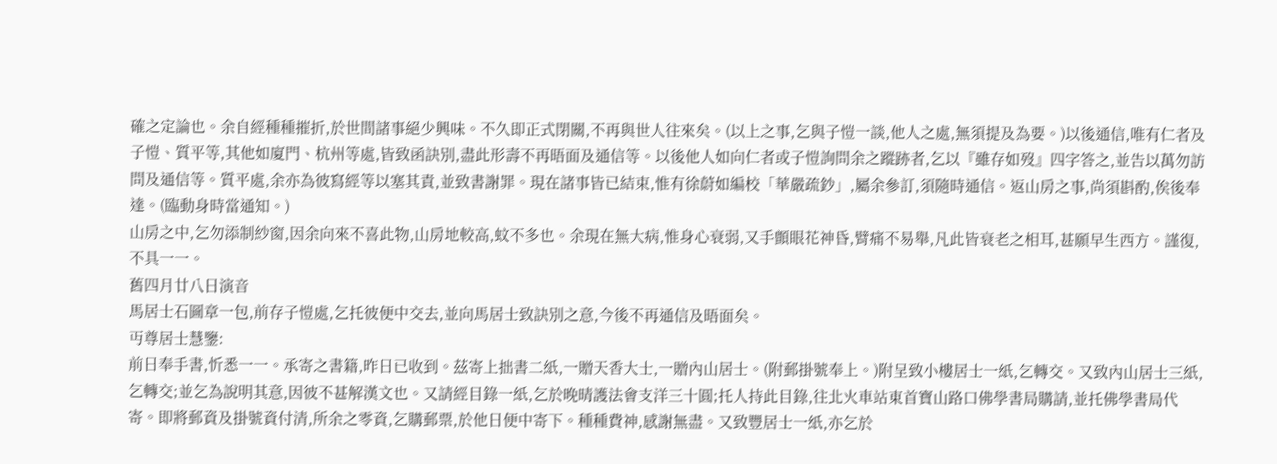確之定論也。余自經種種摧折,於世間諸事絕少興味。不久即正式閉關,不再與世人往來矣。(以上之事,乞與子愷一談,他人之處,無須提及為要。)以後通信,唯有仁者及子愷、質平等,其他如廈門、杭州等處,皆致函訣別,盡此形壽不再晤面及通信等。以後他人如向仁者或子愷詢問余之蹤跡者,乞以『雖存如歿』四字答之,並告以萬勿訪問及通信等。質平處,余亦為彼寫經等以塞其責,並致書謝罪。現在諸事皆已結束,惟有徐蔚如編校「華嚴疏鈔」,屬余參訂,須隨時通信。返山房之事,尚須斟酌,俟後奉達。(臨動身時當通知。)
山房之中,乞勿添制紗窗,因余向來不喜此物,山房地較高,蚊不多也。余現在無大病,惟身心衰弱,又手顫眼花神昏,臂痛不易舉,凡此皆衰老之相耳,甚願早生西方。謹復,不具一一。
舊四月廿八日演音
馬居士石圖章一包,前存子愷處,乞托彼便中交去,並向馬居士致訣別之意,今後不再通信及晤面矣。
丏尊居士慧鑒:
前日奉手書,忻悉一一。承寄之書籍,昨日已收到。茲寄上拙書二紙,一贈天香大士,一贈內山居士。(附郵掛號奉上。)附呈致小樓居士一紙,乞轉交。又致內山居士三紙,乞轉交;並乞為說明其意,因彼不甚解漢文也。又請經目錄一紙,乞於晚晴護法會支洋三十圓;托人持此目錄,往北火車站東首寶山路口佛學書局購請,並托佛學書局代寄。即將郵資及掛號資付清,所余之零資,乞購郵票,於他日便中寄下。種種費神,感謝無盡。又致豐居士一紙,亦乞於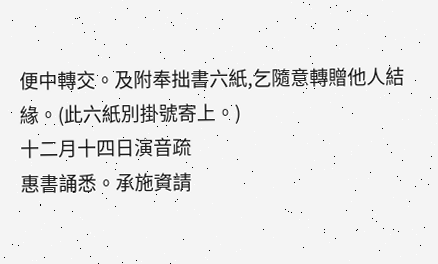便中轉交。及附奉拙書六紙,乞隨意轉贈他人結緣。(此六紙別掛號寄上。)
十二月十四日演音疏
惠書誦悉。承施資請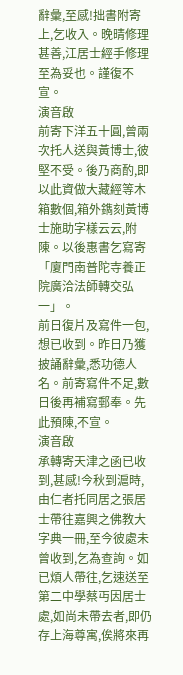辭彙,至感!拙書附寄上,乞收入。晚晴修理甚善,江居士經手修理至為妥也。謹復不宣。
演音啟
前寄下洋五十圓,曾兩次托人送與黃博士,彼堅不受。後乃商酌,即以此資做大藏經等木箱數個,箱外鐫刻黃博士施助字樣云云,附陳。以後惠書乞寫寄「廈門南普陀寺養正院廣洽法師轉交弘一」。
前日復片及寫件一包,想已收到。昨日乃獲披誦辭彙,悉功德人名。前寄寫件不足,數日後再補寫郵奉。先此預陳,不宣。
演音啟
承轉寄天津之函已收到,甚感!今秋到滬時,由仁者托同居之張居士帶往嘉興之佛教大字典一冊,至今彼處未曾收到,乞為查詢。如已煩人帶往,乞速送至第二中學蔡丏因居士處,如尚未帶去者,即仍存上海尊寓,俟將來再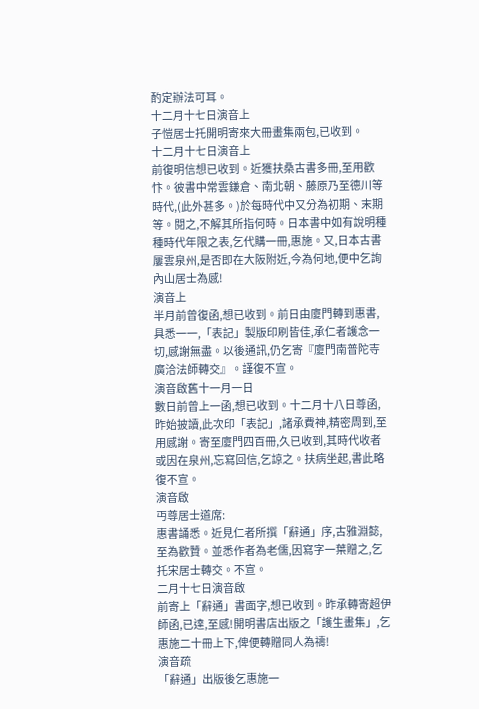酌定辦法可耳。
十二月十七日演音上
子愷居士托開明寄來大冊畫集兩包,已收到。
十二月十七日演音上
前復明信想已收到。近獲扶桑古書多冊,至用歡忭。彼書中常雲鎌倉、南北朝、藤原乃至德川等時代,(此外甚多。)於每時代中又分為初期、末期等。閱之,不解其所指何時。日本書中如有說明種種時代年限之表,乞代購一冊,惠施。又,日本古書屢雲泉州,是否即在大阪附近,今為何地,便中乞詢內山居士為感!
演音上
半月前曾復函,想已收到。前日由廈門轉到惠書,具悉一一,「表記」製版印刷皆佳,承仁者護念一切,感謝無盡。以後通訊,仍乞寄『廈門南普陀寺廣洽法師轉交』。謹復不宣。
演音啟舊十一月一日
數日前曾上一函,想已收到。十二月十八日尊函,昨始披讀,此次印「表記」,諸承費神,精密周到,至用感謝。寄至廈門四百冊,久已收到,其時代收者或因在泉州,忘寫回信,乞諒之。扶病坐起,書此略復不宣。
演音啟
丏尊居士道席:
惠書誦悉。近見仁者所撰「辭通」序,古雅淵懿,至為歡贊。並悉作者為老儒,因寫字一葉贈之,乞托宋居士轉交。不宣。
二月十七日演音啟
前寄上「辭通」書面字,想已收到。昨承轉寄超伊師函,已達,至感!開明書店出版之「護生畫集」,乞惠施二十冊上下,俾便轉贈同人為禱!
演音疏
「辭通」出版後乞惠施一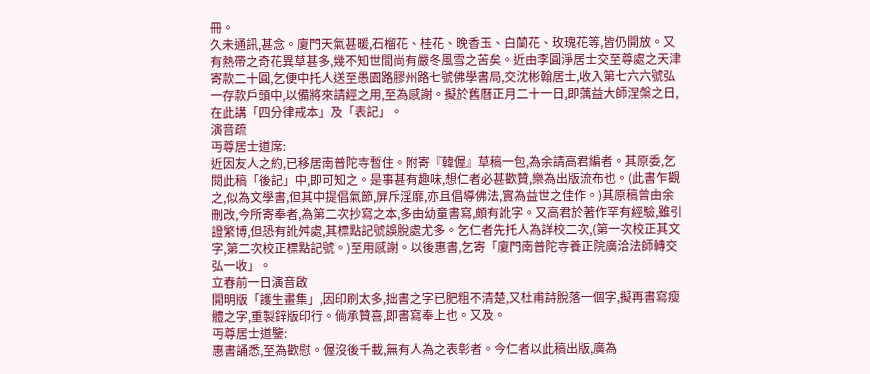冊。
久未通訊,甚念。廈門天氣甚暖,石榴花、桂花、晚香玉、白蘭花、玫瑰花等,皆仍開放。又有熱帶之奇花異草甚多,幾不知世間尚有嚴冬風雪之苦矣。近由李圓淨居士交至尊處之天津寄款二十圓,乞便中托人送至愚園路膠州路七號佛學書局,交沈彬翰居士,收入第七六六號弘一存款戶頭中,以備將來請經之用,至為感謝。擬於舊曆正月二十一日,即蕅益大師涅槃之日,在此講「四分律戒本」及「表記」。
演音疏
丏尊居士道席:
近因友人之約,已移居南普陀寺暫住。附寄『韓偓』草稿一包,為余請高君編者。其原委,乞閱此稿「後記」中,即可知之。是事甚有趣味,想仁者必甚歡贊,樂為出版流布也。(此書乍觀之,似為文學書,但其中提倡氣節,屏斥淫靡,亦且倡導佛法,實為益世之佳作。)其原稿曾由余刪改,今所寄奉者,為第二次抄寫之本,多由幼童書寫,頗有訛字。又高君於著作罕有經驗,雖引證繁博,但恐有訛舛處,其標點記號誤脫處尤多。乞仁者先托人為詳校二次,(第一次校正其文字,第二次校正標點記號。)至用感謝。以後惠書,乞寄「廈門南普陀寺養正院廣洽法師轉交弘一收」。
立春前一日演音啟
開明版「護生畫集」,因印刷太多,拙書之字已肥粗不清楚,又杜甫詩脫落一個字,擬再書寫瘦體之字,重製鋅版印行。倘承贊喜,即書寫奉上也。又及。
丏尊居士道鑒:
惠書誦悉,至為歡慰。偓沒後千載,無有人為之表彰者。今仁者以此稿出版,廣為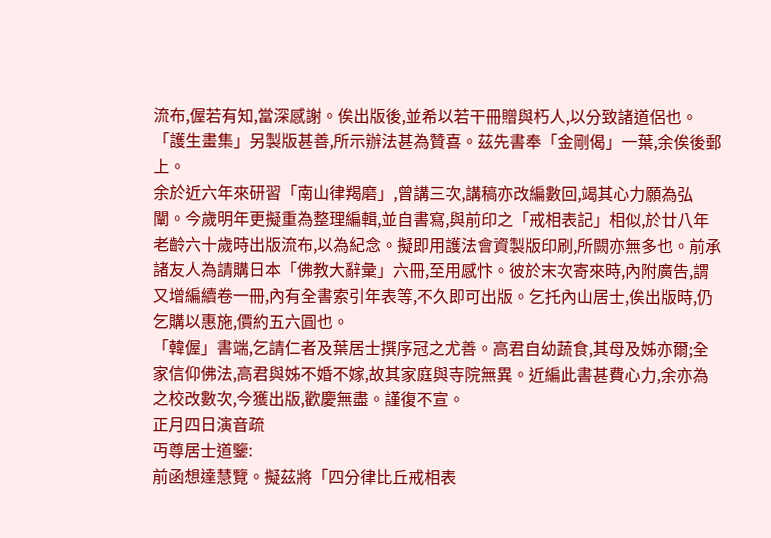流布,偓若有知,當深感謝。俟出版後,並希以若干冊贈與朽人,以分致諸道侶也。「護生畫集」另製版甚善,所示辦法甚為贊喜。茲先書奉「金剛偈」一葉,余俟後郵上。
余於近六年來研習「南山律羯磨」,曾講三次,講稿亦改編數回,竭其心力願為弘闡。今歲明年更擬重為整理編輯,並自書寫,與前印之「戒相表記」相似,於廿八年老齡六十歲時出版流布,以為紀念。擬即用護法會資製版印刷,所闕亦無多也。前承諸友人為請購日本「佛教大辭彙」六冊,至用感忭。彼於末次寄來時,內附廣告,謂又增編續卷一冊,內有全書索引年表等,不久即可出版。乞托內山居士,俟出版時,仍乞購以惠施,價約五六圓也。
「韓偓」書端,乞請仁者及葉居士撰序冠之尤善。高君自幼蔬食,其母及姊亦爾;全家信仰佛法,高君與姊不婚不嫁,故其家庭與寺院無異。近編此書甚費心力,余亦為之校改數次,今獲出版,歡慶無盡。謹復不宣。
正月四日演音疏
丏尊居士道鑒:
前函想達慧覽。擬茲將「四分律比丘戒相表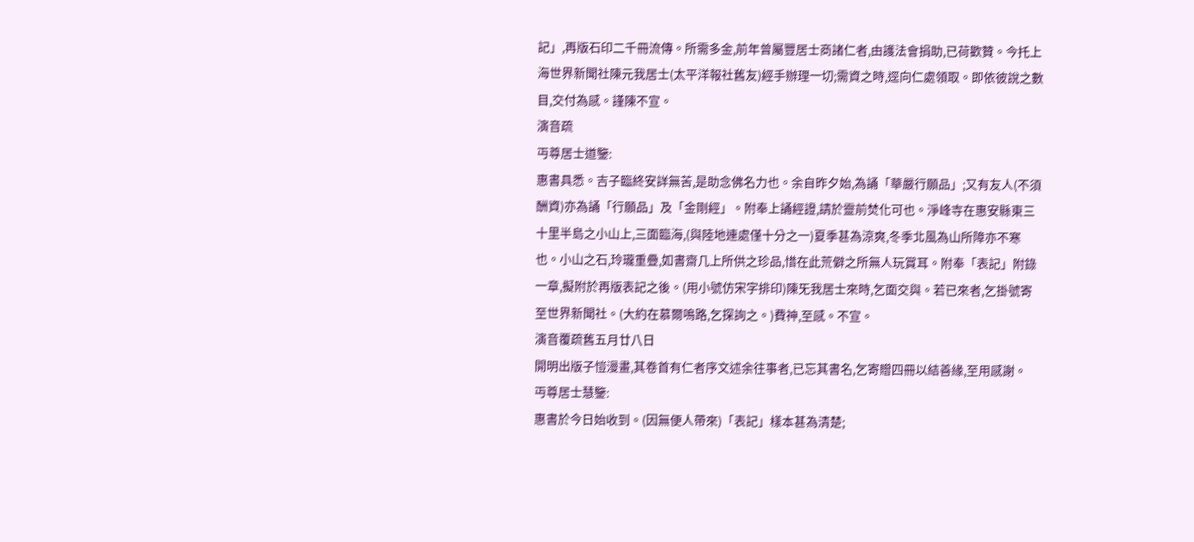記」,再版石印二千冊流傳。所需多金,前年曾屬豐居士商諸仁者,由護法會捐助,已荷歡贊。今托上海世界新聞社陳元我居士(太平洋報社舊友)經手辦理一切;需資之時,逕向仁處領取。即依彼說之數目,交付為感。謹陳不宣。
演音疏
丏尊居士道鑒:
惠書具悉。吉子臨終安詳無苦,是助念佛名力也。余自昨夕始,為誦「華嚴行願品」;又有友人(不須酬資)亦為誦「行願品」及「金剛經」。附奉上誦經證,請於靈前焚化可也。淨峰寺在惠安縣東三十里半島之小山上,三面臨海,(與陸地連處僅十分之一)夏季甚為涼爽,冬季北風為山所障亦不寒也。小山之石,玲瓏重疊,如書齋几上所供之珍品,惜在此荒僻之所無人玩賞耳。附奉「表記」附錄一章,擬附於再版表記之後。(用小號仿宋字排印)陳旡我居士來時,乞面交與。若已來者,乞掛號寄至世界新聞社。(大約在慕爾鳴路,乞探詢之。)費神,至感。不宣。
演音覆疏舊五月廿八日
開明出版子愷漫畫,其卷首有仁者序文述余往事者,已忘其書名,乞寄贈四冊以結善緣,至用感謝。
丏尊居士慧鑒:
惠書於今日始收到。(因無便人帶來)「表記」樣本甚為清楚;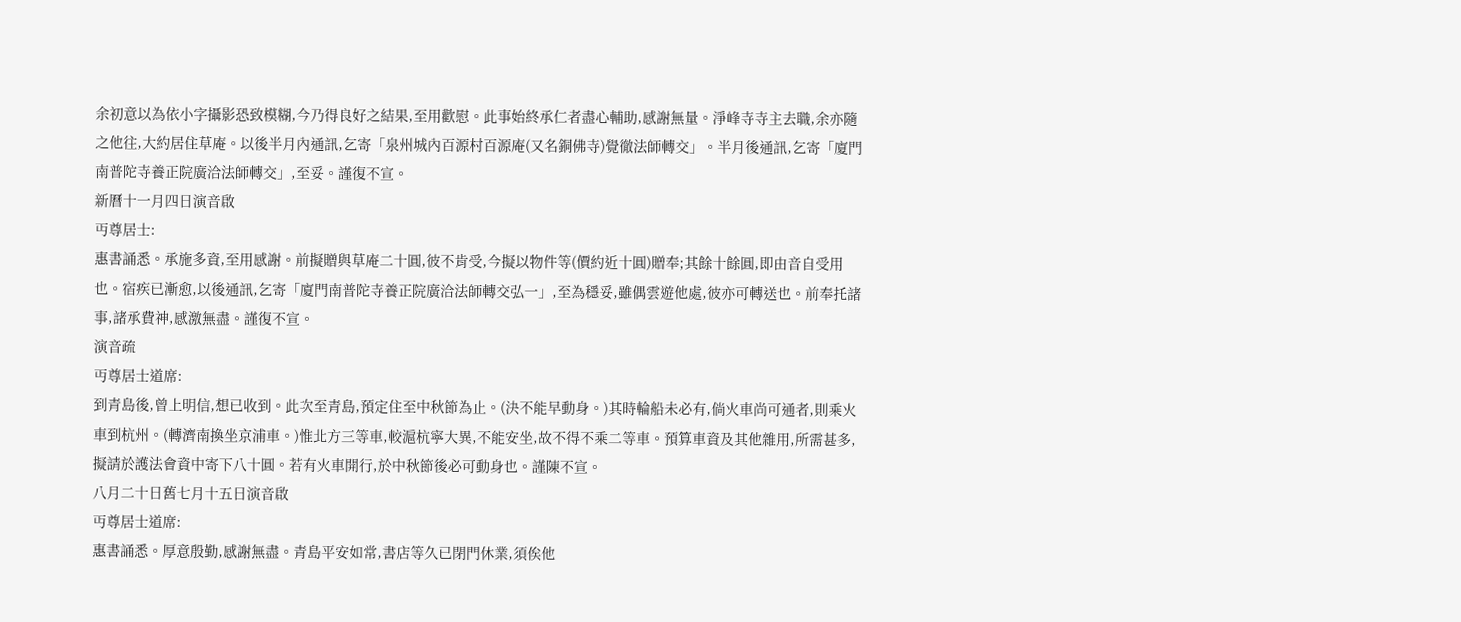余初意以為依小字攝影恐致模糊,今乃得良好之結果,至用歡慰。此事始終承仁者盡心輔助,感謝無量。淨峰寺寺主去職,余亦隨之他往,大約居住草庵。以後半月內通訊,乞寄「泉州城內百源村百源庵(又名銅佛寺)覺徹法師轉交」。半月後通訊,乞寄「廈門南普陀寺養正院廣洽法師轉交」,至妥。謹復不宣。
新曆十一月四日演音啟
丏尊居士:
惠書誦悉。承施多資,至用感謝。前擬贈與草庵二十圓,彼不肯受,今擬以物件等(價約近十圓)贈奉;其餘十餘圓,即由音自受用也。宿疾已漸愈,以後通訊,乞寄「廈門南普陀寺養正院廣洽法師轉交弘一」,至為穩妥,雖偶雲遊他處,彼亦可轉送也。前奉托諸事,諸承費神,感激無盡。謹復不宣。
演音疏
丏尊居士道席:
到青島後,曾上明信,想已收到。此次至青島,預定住至中秋節為止。(決不能早動身。)其時輪船未必有,倘火車尚可通者,則乘火車到杭州。(轉濟南換坐京浦車。)惟北方三等車,較滬杭寧大異,不能安坐,故不得不乘二等車。預算車資及其他雜用,所需甚多,擬請於護法會資中寄下八十圓。若有火車開行,於中秋節後必可動身也。謹陳不宣。
八月二十日舊七月十五日演音啟
丏尊居士道席:
惠書誦悉。厚意殷勤,感謝無盡。青島平安如常,書店等久已閉門休業,須俟他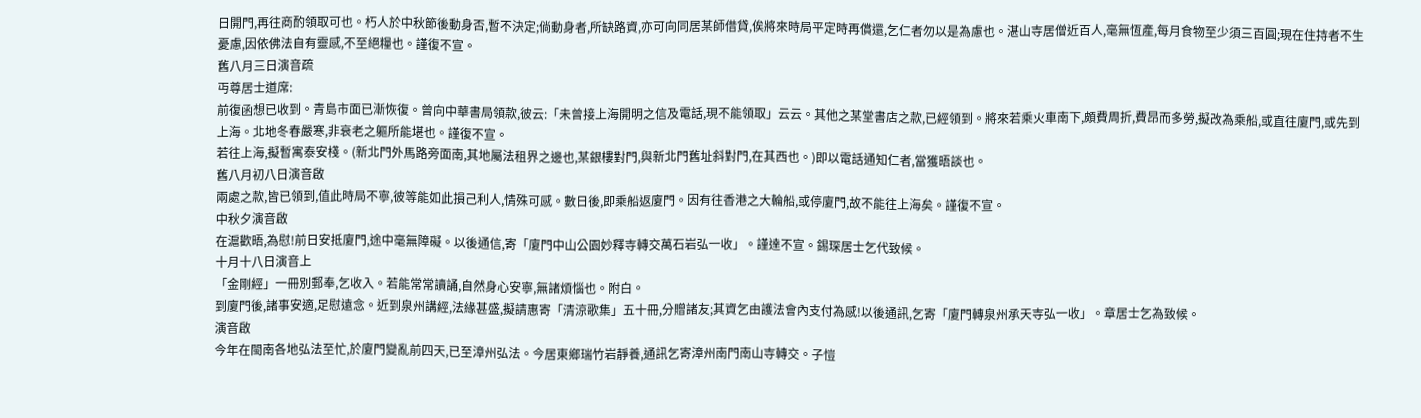日開門,再往商酌領取可也。朽人於中秋節後動身否,暫不決定;倘動身者,所缺路資,亦可向同居某師借貸,俟將來時局平定時再償還,乞仁者勿以是為慮也。湛山寺居僧近百人,毫無恆產,每月食物至少須三百圓;現在住持者不生憂慮,因依佛法自有靈感,不至絕糧也。謹復不宣。
舊八月三日演音疏
丏尊居士道席:
前復函想已收到。青島市面已漸恢復。曾向中華書局領款,彼云:「未曾接上海開明之信及電話,現不能領取」云云。其他之某堂書店之款,已經領到。將來若乘火車南下,頗費周折,費昂而多勞,擬改為乘船,或直往廈門,或先到上海。北地冬春嚴寒,非衰老之軀所能堪也。謹復不宣。
若往上海,擬暫寓泰安棧。(新北門外馬路旁面南,其地屬法租界之邊也,某銀樓對門,與新北門舊址斜對門,在其西也。)即以電話通知仁者,當獲晤談也。
舊八月初八日演音啟
兩處之款,皆已領到,值此時局不寧,彼等能如此損己利人,情殊可感。數日後,即乘船返廈門。因有往香港之大輪船,或停廈門,故不能往上海矣。謹復不宣。
中秋夕演音啟
在滬歡晤,為慰!前日安抵廈門,途中毫無障礙。以後通信,寄「廈門中山公園妙釋寺轉交萬石岩弘一收」。謹達不宣。錫琛居士乞代致候。
十月十八日演音上
「金剛經」一冊別郵奉,乞收入。若能常常讀誦,自然身心安寧,無諸煩惱也。附白。
到廈門後,諸事安適,足慰遠念。近到泉州講經,法緣甚盛,擬請惠寄「清涼歌集」五十冊,分贈諸友;其資乞由護法會內支付為感!以後通訊,乞寄「廈門轉泉州承天寺弘一收」。章居士乞為致候。
演音啟
今年在閩南各地弘法至忙,於廈門變亂前四天,已至漳州弘法。今居東鄉瑞竹岩靜養,通訊乞寄漳州南門南山寺轉交。子愷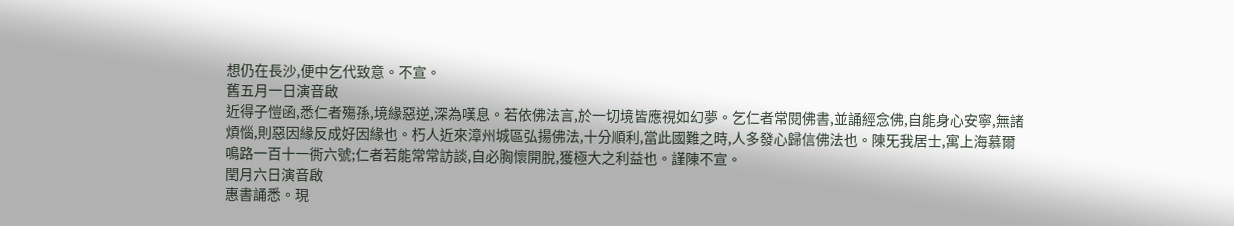想仍在長沙,便中乞代致意。不宣。
舊五月一日演音啟
近得子愷函,悉仁者殤孫,境緣惡逆,深為嘆息。若依佛法言,於一切境皆應視如幻夢。乞仁者常閱佛書,並誦經念佛,自能身心安寧,無諸煩惱,則惡因緣反成好因緣也。朽人近來漳州城區弘揚佛法,十分順利,當此國難之時,人多發心歸信佛法也。陳旡我居士,寓上海慕爾鳴路一百十一衖六號;仁者若能常常訪談,自必胸懷開脫,獲極大之利益也。謹陳不宣。
閏月六日演音啟
惠書誦悉。現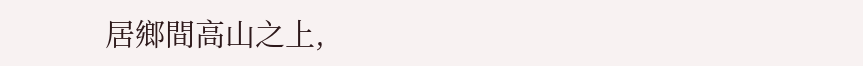居鄉間高山之上,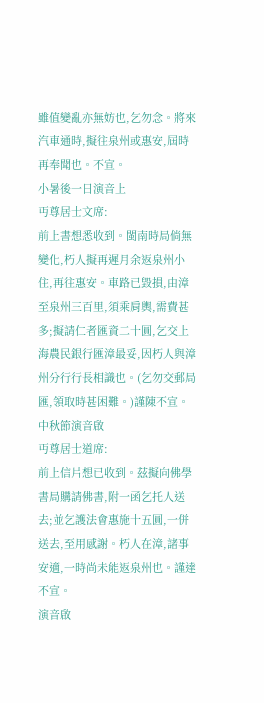雖值變亂亦無妨也,乞勿念。將來汽車通時,擬往泉州或惠安,屆時再奉聞也。不宣。
小暑後一日演音上
丏尊居士文席:
前上書想悉收到。閩南時局倘無變化,朽人擬再遲月余返泉州小住,再往惠安。車路已毀損,由漳至泉州三百里,須乘肩輿,需費甚多;擬請仁者匯資二十圓,乞交上海農民銀行匯漳最妥,因朽人與漳州分行行長相識也。(乞勿交郵局匯,領取時甚困難。)謹陳不宣。
中秋節演音啟
丏尊居士道席:
前上信片想已收到。茲擬向佛學書局購請佛書,附一函乞托人送去;並乞護法會惠施十五圓,一併送去,至用感謝。朽人在漳,諸事安適,一時尚未能返泉州也。謹達不宣。
演音啟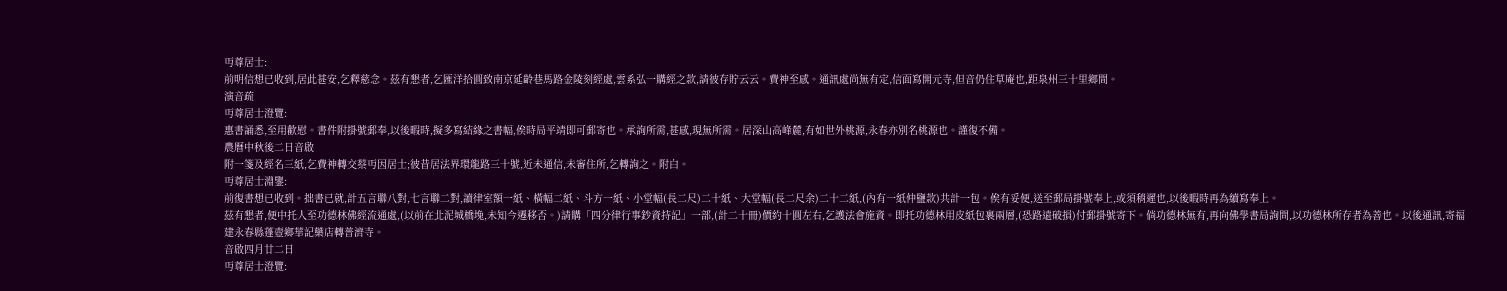丏尊居士:
前明信想已收到,居此甚安,乞釋慈念。茲有懇者,乞匯洋拾圓致南京延齡巷馬路金陵刻經處,雲系弘一購經之款,請彼存貯云云。費神至感。通訊處尚無有定,信面寫開元寺,但音仍住草庵也,距泉州三十里鄉間。
演音疏
丏尊居士澄覽:
惠書誦悉,至用歡慰。書件附掛號郵奉,以後暇時,擬多寫結緣之書幅,俟時局平靖即可郵寄也。承詢所需,甚感,現無所需。居深山高峰麓,有如世外桃源,永春亦別名桃源也。謹復不備。
農曆中秋後二日音啟
附一箋及經名三紙,乞費神轉交蔡丏因居士;彼昔居法界環龍路三十號,近未通信,未審住所,乞轉詢之。附白。
丏尊居士淵鑒:
前復書想已收到。拙書已就,計五言聯八對,七言聯二對,讀律室額一紙、橫幅二紙、斗方一紙、小堂幅(長二尺)二十紙、大堂幅(長二尺余)二十二紙,(內有一紙仲鹽款)共計一包。俟有妥便,送至郵局掛號奉上,或須稍遲也,以後暇時再為續寫奉上。
茲有懇者,便中托人至功德林佛經流通處,(以前在北泥城橋堍,未知今遷移否。)請購「四分律行事鈔資持記」一部,(計二十冊)價約十圓左右,乞護法會施資。即托功德林用皮紙包裹兩層,(恐路遠破損)付郵掛號寄下。倘功德林無有,再向佛學書局詢問,以功德林所存者為善也。以後通訊,寄福建永春縣蓬壺鄉華記藥店轉普濟寺。
音啟四月廿二日
丏尊居士澄覽: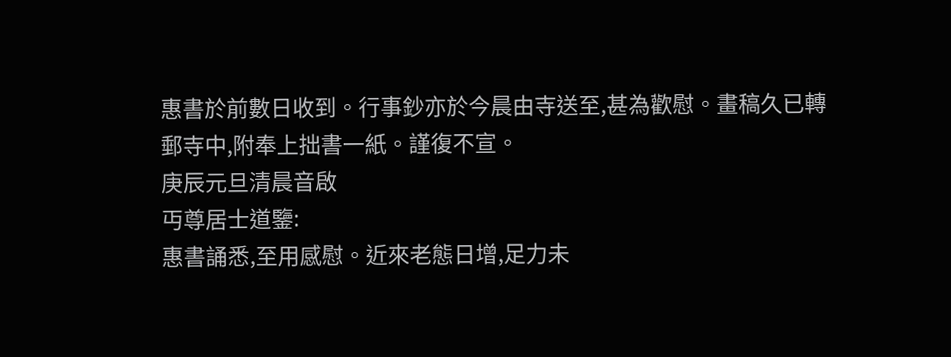惠書於前數日收到。行事鈔亦於今晨由寺送至,甚為歡慰。畫稿久已轉郵寺中,附奉上拙書一紙。謹復不宣。
庚辰元旦清晨音啟
丏尊居士道鑒:
惠書誦悉,至用感慰。近來老態日增,足力未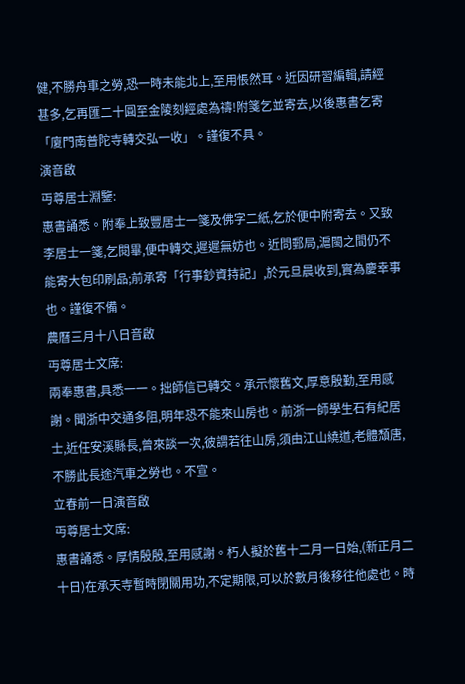健,不勝舟車之勞,恐一時未能北上,至用悵然耳。近因研習編輯,請經甚多,乞再匯二十圓至金陵刻經處為禱!附箋乞並寄去,以後惠書乞寄「廈門南普陀寺轉交弘一收」。謹復不具。
演音啟
丏尊居士淵鑒:
惠書誦悉。附奉上致豐居士一箋及佛字二紙,乞於便中附寄去。又致李居士一箋,乞閱畢,便中轉交,遲遲無妨也。近問郵局,滬閩之間仍不能寄大包印刷品;前承寄「行事鈔資持記」,於元旦晨收到,實為慶幸事也。謹復不備。
農曆三月十八日音啟
丏尊居士文席:
兩奉惠書,具悉一一。拙師信已轉交。承示懷舊文,厚意殷勤,至用感謝。聞浙中交通多阻,明年恐不能來山房也。前浙一師學生石有紀居士,近任安溪縣長,曾來談一次,彼謂若往山房,須由江山繞道,老體頹唐,不勝此長途汽車之勞也。不宣。
立春前一日演音啟
丏尊居士文席:
惠書誦悉。厚情殷殷,至用感謝。朽人擬於舊十二月一日始,(新正月二十日)在承天寺暫時閉關用功,不定期限,可以於數月後移往他處也。時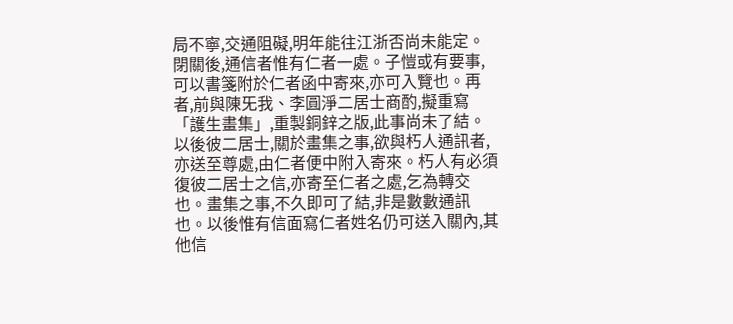局不寧,交通阻礙,明年能往江浙否尚未能定。閉關後,通信者惟有仁者一處。子愷或有要事,可以書箋附於仁者函中寄來,亦可入覽也。再者,前與陳旡我、李圓淨二居士商酌,擬重寫「護生畫集」,重製銅鋅之版,此事尚未了結。以後彼二居士,關於畫集之事,欲與朽人通訊者,亦送至尊處,由仁者便中附入寄來。朽人有必須復彼二居士之信,亦寄至仁者之處,乞為轉交也。畫集之事,不久即可了結,非是數數通訊也。以後惟有信面寫仁者姓名仍可送入關內,其他信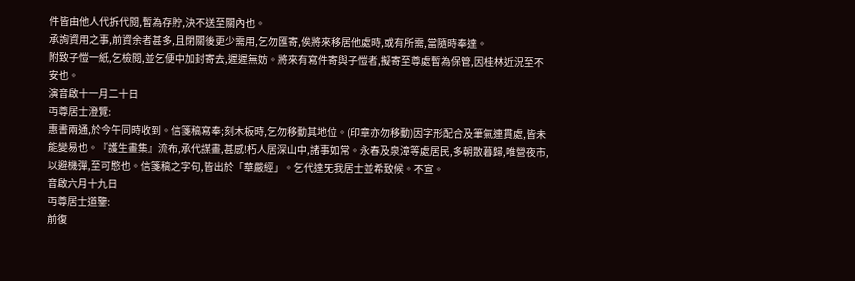件皆由他人代拆代閱,暫為存貯,決不送至關內也。
承詢資用之事,前資余者甚多,且閉關後更少需用,乞勿匯寄,俟將來移居他處時,或有所需,當隨時奉達。
附致子愷一紙,乞檢閱,並乞便中加封寄去,遲遲無妨。將來有寫件寄與子愷者,擬寄至尊處暫為保管,因桂林近況至不安也。
演音啟十一月二十日
丏尊居士澄覽:
惠書兩通,於今午同時收到。信箋稿寫奉;刻木板時,乞勿移動其地位。(印章亦勿移動)因字形配合及筆氣連貫處,皆未能變易也。『護生畫集』流布,承代謀畫,甚感!朽人居深山中,諸事如常。永春及泉漳等處居民,多朝散暮歸,唯營夜市,以避機彈,至可愍也。信箋稿之字句,皆出於「華嚴經」。乞代達旡我居士並希致候。不宣。
音啟六月十九日
丏尊居士道鑒:
前復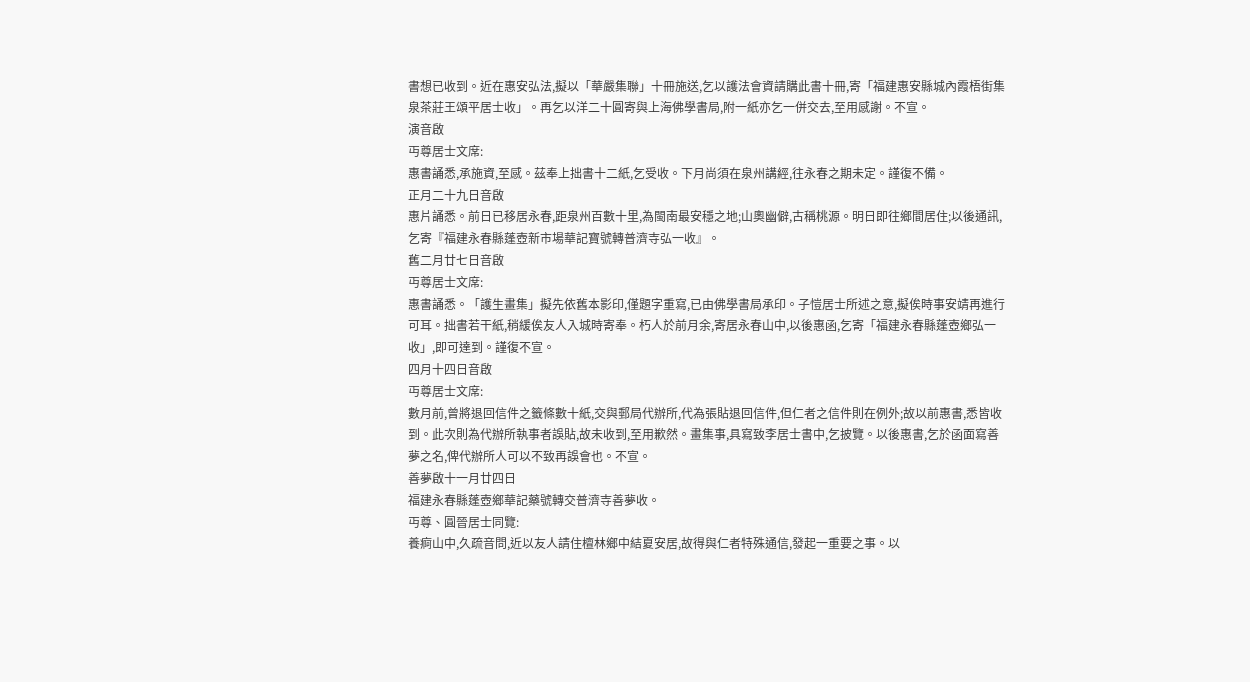書想已收到。近在惠安弘法,擬以「華嚴集聯」十冊施送,乞以護法會資請購此書十冊,寄「福建惠安縣城內霞梧街集泉茶莊王頌平居士收」。再乞以洋二十圓寄與上海佛學書局,附一紙亦乞一併交去,至用感謝。不宣。
演音啟
丏尊居士文席:
惠書誦悉,承施資,至感。茲奉上拙書十二紙,乞受收。下月尚須在泉州講經,往永春之期未定。謹復不備。
正月二十九日音啟
惠片誦悉。前日已移居永春,距泉州百數十里,為閩南最安穩之地;山奧幽僻,古稱桃源。明日即往鄉間居住;以後通訊,乞寄『福建永春縣蓬壺新市場華記寶號轉普濟寺弘一收』。
舊二月廿七日音啟
丏尊居士文席:
惠書誦悉。「護生畫集」擬先依舊本影印,僅題字重寫,已由佛學書局承印。子愷居士所述之意,擬俟時事安靖再進行可耳。拙書若干紙,稍緩俟友人入城時寄奉。朽人於前月余,寄居永春山中,以後惠函,乞寄「福建永春縣蓬壺鄉弘一收」,即可達到。謹復不宣。
四月十四日音啟
丏尊居士文席:
數月前,曾將退回信件之籤條數十紙,交與郵局代辦所,代為張貼退回信件,但仁者之信件則在例外;故以前惠書,悉皆收到。此次則為代辦所執事者誤貼,故未收到,至用歉然。畫集事,具寫致李居士書中,乞披覽。以後惠書,乞於函面寫善夢之名,俾代辦所人可以不致再誤會也。不宣。
善夢啟十一月廿四日
福建永春縣蓬壺鄉華記藥號轉交普濟寺善夢收。
丏尊、圓晉居士同覽:
養痾山中,久疏音問,近以友人請住檀林鄉中結夏安居,故得與仁者特殊通信,發起一重要之事。以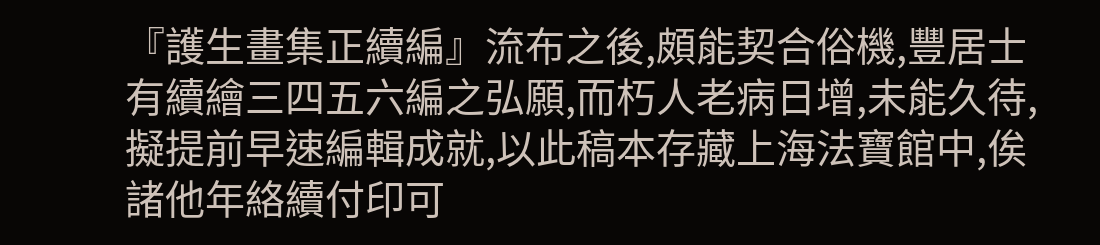『護生畫集正續編』流布之後,頗能契合俗機,豐居士有續繪三四五六編之弘願,而朽人老病日增,未能久待,擬提前早速編輯成就,以此稿本存藏上海法寶館中,俟諸他年絡續付印可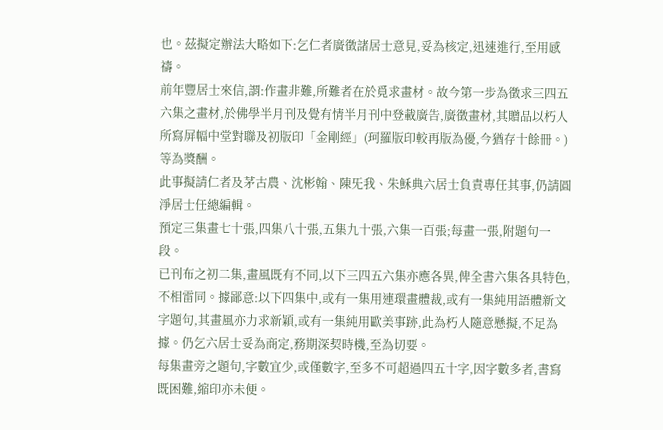也。茲擬定辦法大略如下:乞仁者廣徵諸居士意見,妥為核定,迅速進行,至用感禱。
前年豐居士來信,謂:作畫非難,所難者在於覓求畫材。故今第一步為徵求三四五六集之畫材,於佛學半月刊及覺有情半月刊中登載廣告,廣徵畫材,其贈品以朽人所寫屏幅中堂對聯及初版印「金剛經」(珂羅版印較再版為優,今猶存十餘冊。)等為獎酬。
此事擬請仁者及茅古農、沈彬翰、陳旡我、朱穌典六居士負責專任其事,仍請圓淨居士任總編輯。
預定三集畫七十張,四集八十張,五集九十張,六集一百張;每畫一張,附題句一段。
已刊布之初二集,畫風既有不同,以下三四五六集亦應各異,俾全書六集各具特色,不相雷同。據鄙意:以下四集中,或有一集用連環畫體裁,或有一集純用語體新文字題句,其畫風亦力求新穎,或有一集純用歐美事跡,此為朽人隨意懸擬,不足為據。仍乞六居士妥為商定,務期深契時機,至為切要。
每集畫旁之題句,字數宜少,或僅數字,至多不可超過四五十字,因字數多者,書寫既困難,縮印亦未便。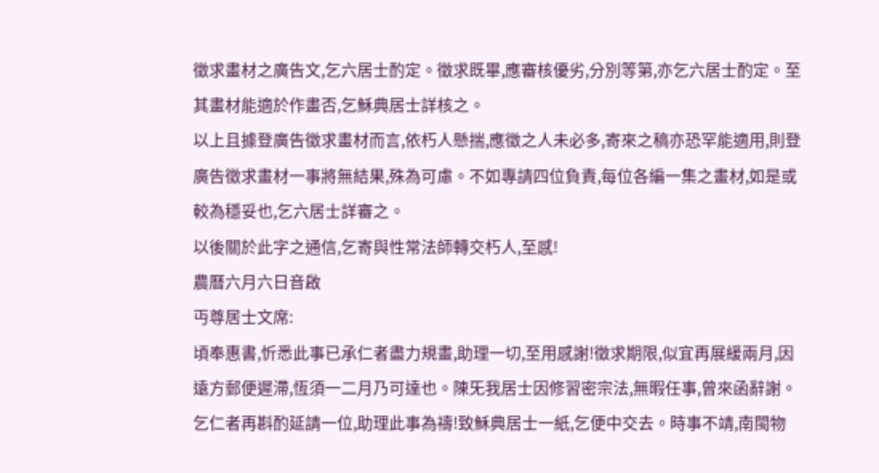徵求畫材之廣告文,乞六居士酌定。徵求既畢,應審核優劣,分別等第,亦乞六居士酌定。至其畫材能適於作畫否,乞穌典居士詳核之。
以上且據登廣告徵求畫材而言,依朽人懸揣,應徵之人未必多,寄來之稿亦恐罕能適用,則登廣告徵求畫材一事將無結果,殊為可慮。不如專請四位負責,每位各編一集之畫材,如是或較為穩妥也,乞六居士詳審之。
以後關於此字之通信,乞寄與性常法師轉交朽人,至感!
農曆六月六日音啟
丏尊居士文席:
頃奉惠書,忻悉此事已承仁者盡力規畫,助理一切,至用感謝!徵求期限,似宜再展緩兩月,因遠方郵便遲滯,恆須一二月乃可達也。陳旡我居士因修習密宗法,無暇任事,曾來函辭謝。乞仁者再斟酌延請一位,助理此事為禱!致穌典居士一紙,乞便中交去。時事不靖,南閩物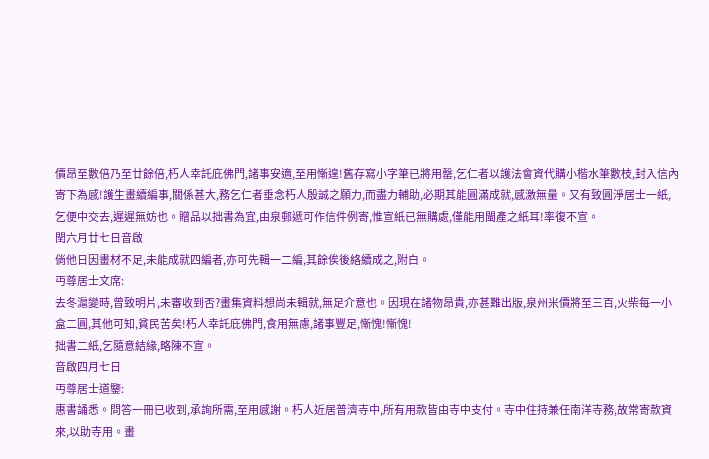價昂至數倍乃至廿餘倍,朽人幸託庇佛門,諸事安適,至用慚遑!舊存寫小字筆已將用罄,乞仁者以護法會資代購小楷水筆數枝,封入信內寄下為感!護生畫續編事,關係甚大,務乞仁者垂念朽人殷誠之願力,而盡力輔助,必期其能圓滿成就,感激無量。又有致圓淨居士一紙,乞便中交去,遲遲無妨也。贈品以拙書為宜,由泉郵遞可作信件例寄,惟宣紙已無購處,僅能用閩產之紙耳!率復不宣。
閏六月廿七日音啟
倘他日因畫材不足,未能成就四編者,亦可先輯一二編,其餘俟後絡續成之,附白。
丏尊居士文席:
去冬滬變時,曾致明片,未審收到否?畫集資料想尚未輯就,無足介意也。因現在諸物昂貴,亦甚難出版,泉州米價將至三百,火柴每一小盒二圓,其他可知,貧民苦矣!朽人幸託庇佛門,食用無慮,諸事豐足,慚愧!慚愧!
拙書二紙,乞隨意結緣,略陳不宣。
音啟四月七日
丏尊居士道鑒:
惠書誦悉。問答一冊已收到,承詢所需,至用感謝。朽人近居普濟寺中,所有用款皆由寺中支付。寺中住持兼任南洋寺務,故常寄款資來,以助寺用。畫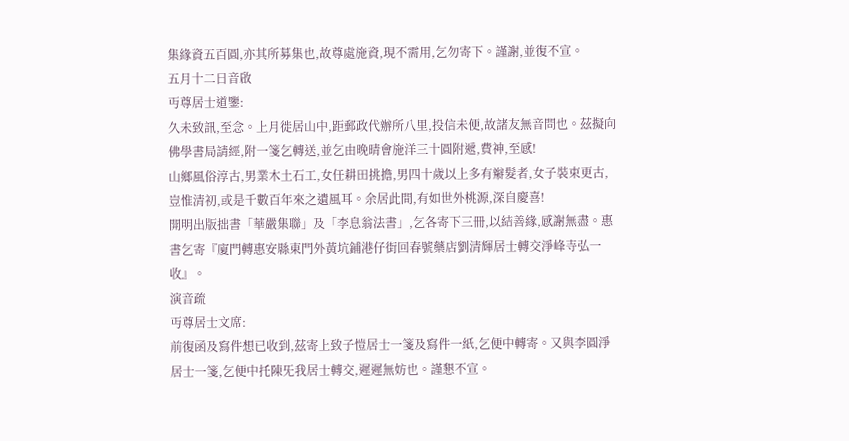集緣資五百圓,亦其所募集也,故尊處施資,現不需用,乞勿寄下。謹謝,並復不宣。
五月十二日音啟
丏尊居士道鑒:
久未致訊,至念。上月徙居山中,距郵政代辦所八里,投信未便,故諸友無音問也。茲擬向佛學書局請經,附一箋乞轉送,並乞由晚晴會施洋三十圓附遞,費神,至感!
山鄉風俗淳古,男業木土石工,女任耕田挑擔,男四十歲以上多有辮髮者,女子裝束更古,豈惟清初,或是千數百年來之遺風耳。余居此間,有如世外桃源,深自慶喜!
開明出版拙書「華嚴集聯」及「李息翁法書」,乞各寄下三冊,以結善緣,感謝無盡。惠書乞寄『廈門轉惠安縣東門外黃坑鋪港仔街回春號藥店劉清輝居士轉交淨峰寺弘一收』。
演音疏
丏尊居士文席:
前復函及寫件想已收到,茲寄上致子愷居士一箋及寫件一紙,乞便中轉寄。又與李圓淨居士一箋,乞便中托陳旡我居士轉交,遲遲無妨也。謹懇不宣。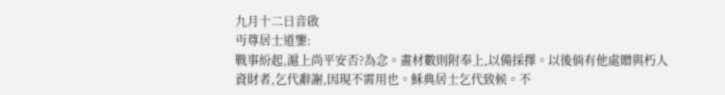九月十二日音啟
丏尊居士道鑒:
戰事紛起,滬上尚平安否?為念。畫材數則附奉上,以備採擇。以後倘有他處贈與朽人資財者,乞代辭謝,因現不需用也。穌典居士乞代致候。不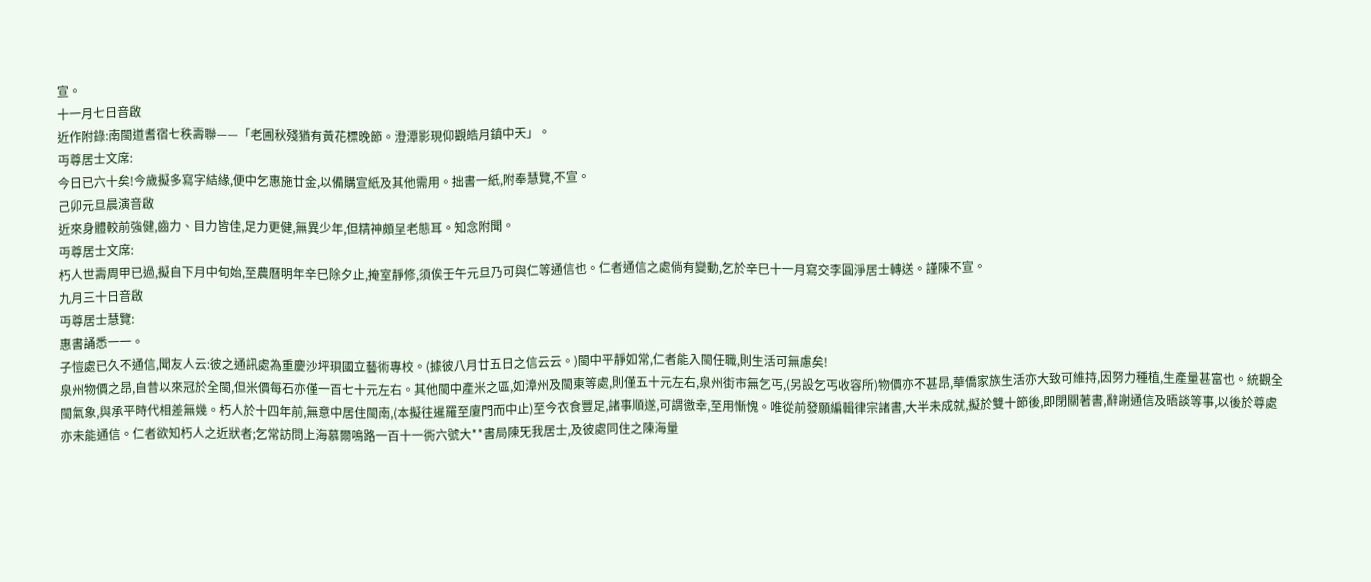宣。
十一月七日音啟
近作附錄:南閩道耆宿七秩壽聯——「老圃秋殘猶有黃花標晚節。澄潭影現仰觀皓月鎮中天」。
丏尊居士文席:
今日已六十矣!今歲擬多寫字結緣,便中乞惠施廿金,以備購宣紙及其他需用。拙書一紙,附奉慧覽,不宣。
己卯元旦晨演音啟
近來身體較前強健,齒力、目力皆佳,足力更健,無異少年,但精神頗呈老態耳。知念附聞。
丏尊居士文席:
朽人世壽周甲已過,擬自下月中旬始,至農曆明年辛巳除夕止,掩室靜修,須俟壬午元旦乃可與仁等通信也。仁者通信之處倘有變動,乞於辛巳十一月寫交李圓淨居士轉送。謹陳不宣。
九月三十日音啟
丏尊居士慧覽:
惠書誦悉一一。
子愷處已久不通信,聞友人云:彼之通訊處為重慶沙坪珼國立藝術專校。(據彼八月廿五日之信云云。)閩中平靜如常,仁者能入閩任職,則生活可無慮矣!
泉州物價之昂,自昔以來冠於全閩,但米價每石亦僅一百七十元左右。其他閩中產米之區,如漳州及閩東等處,則僅五十元左右,泉州街市無乞丐,(另設乞丐收容所)物價亦不甚昂,華僑家族生活亦大致可維持,因努力種植,生產量甚富也。統觀全閩氣象,與承平時代相差無幾。朽人於十四年前,無意中居住閩南,(本擬往暹羅至廈門而中止)至今衣食豐足,諸事順遂,可謂徼幸,至用慚愧。唯從前發願編輯律宗諸書,大半未成就,擬於雙十節後,即閉關著書,辭謝通信及晤談等事,以後於尊處亦未能通信。仁者欲知朽人之近狀者;乞常訪問上海慕爾鳴路一百十一衖六號大**書局陳旡我居士,及彼處同住之陳海量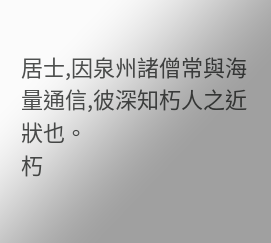居士,因泉州諸僧常與海量通信,彼深知朽人之近狀也。
朽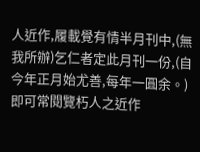人近作,履載覺有情半月刊中,(無我所辦)乞仁者定此月刊一份,(自今年正月始尤善,每年一圓余。)即可常閱覽朽人之近作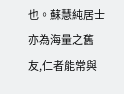也。蘇慧純居士亦為海量之舊友,仁者能常與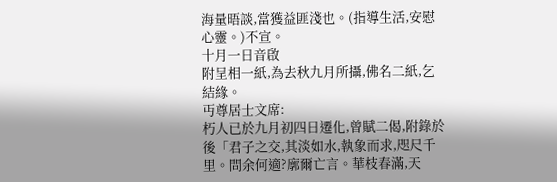海量晤談,當獲益匪淺也。(指導生活,安慰心靈。)不宣。
十月一日音啟
附呈相一紙,為去秋九月所攝,佛名二紙,乞結緣。
丏尊居士文席:
朽人已於九月初四日遷化,曾賦二偈,附錄於後「君子之交,其淡如水,執象而求,咫尺千里。問余何適?廓爾亡言。華枝春滿,天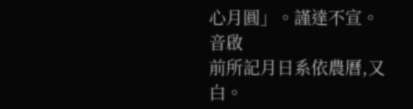心月圓」。謹達不宣。
音啟
前所記月日系依農曆,又白。